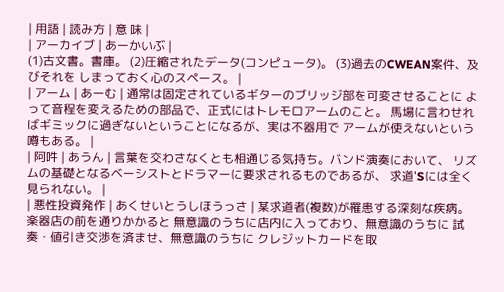| 用語 | 読み方 | 意 味 |
| アーカイブ | あーかいぶ |
(1)古文書。書庫。 (2)圧縮されたデータ(コンピュータ)。 (3)過去のCWEAN案件、及びそれを しまっておく心のスペース。 |
| アーム | あーむ | 通常は固定されているギターのブリッジ部を可変させることに よって音程を変えるための部品で、正式にはトレモロアームのこと。 馬場に言わせればギミックに過ぎないということになるが、実は不器用で アームが使えないという噂もある。 |
| 阿吽 | あうん | 言葉を交わさなくとも相通じる気持ち。バンド演奏において、 リズムの基礎となるベーシストとドラマーに要求されるものであるが、 求道'Sには全く見られない。 |
| 悪性投資発作 | あくせいとうしほうっさ | 某求道者(複数)が罹患する深刻な疾病。 楽器店の前を通りかかると 無意識のうちに店内に入っており、無意識のうちに 試奏・値引き交渉を済ませ、無意識のうちに クレジットカードを取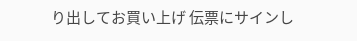り出してお買い上げ 伝票にサインし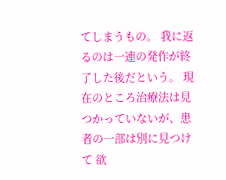てしまうもの。 我に返るのは一連の発作が終了した後だという。 現在のところ治療法は見つかっていないが、患者の一部は別に見つけて 欲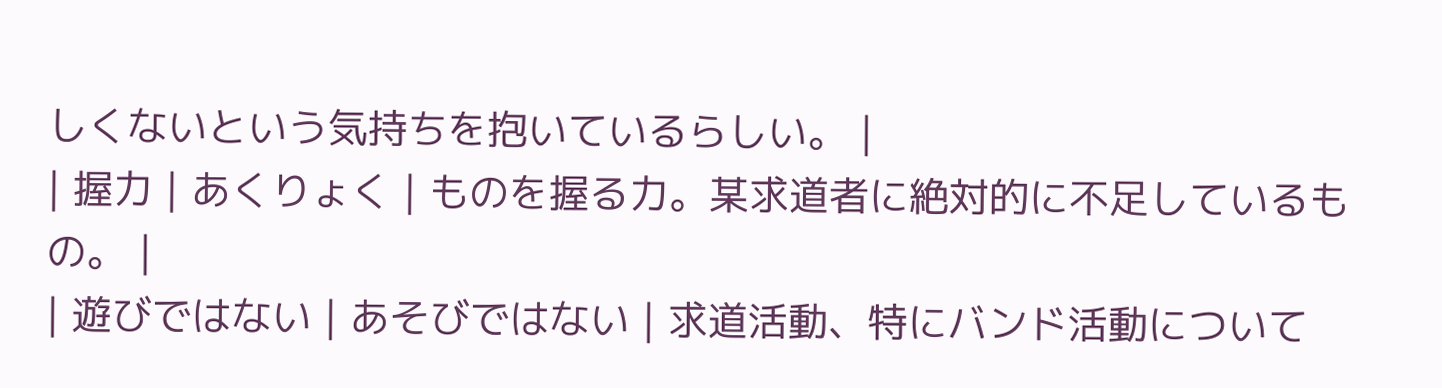しくないという気持ちを抱いているらしい。 |
| 握力 | あくりょく | ものを握る力。某求道者に絶対的に不足しているもの。 |
| 遊びではない | あそびではない | 求道活動、特にバンド活動について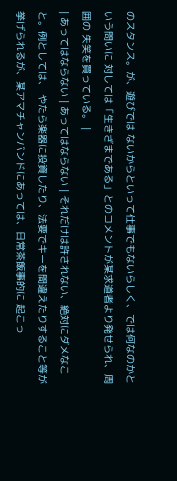のスタンス。が、遊びでは ないからといって仕事でもないらしく、では何なのかという問いに 対しては「生きざまである」とのコメントが某求道者より発せられ、周囲の 失笑を買っている。 |
| あってはならない | あってはならない | それだけは許されない、絶対にダメなこと。例としては、 やたら楽器に投資したり、法要でキーを間違えたりすること等が 挙げられるが、某アマチャンバンドにあっては、日常茶飯事的に 起こっ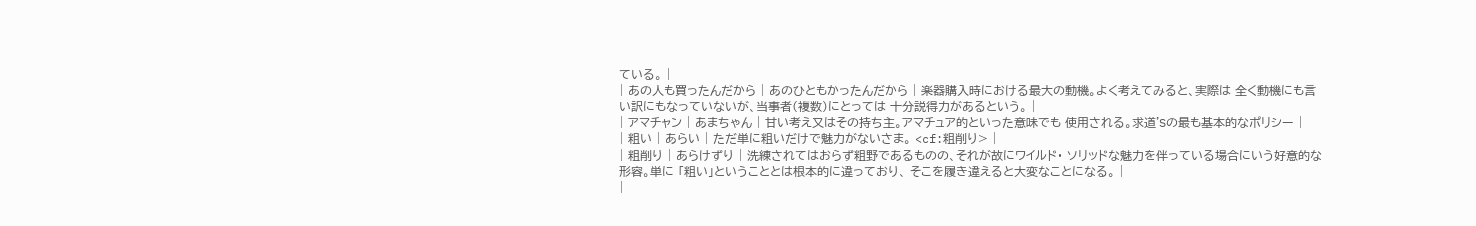ている。 |
| あの人も買ったんだから | あのひともかったんだから | 楽器購入時における最大の動機。よく考えてみると、実際は 全く動機にも言い訳にもなっていないが、当事者(複数)にとっては 十分説得力があるという。 |
| アマチャン | あまちゃん | 甘い考え又はその持ち主。アマチュア的といった意味でも 使用される。求道'Sの最も基本的なポリシー |
| 粗い | あらい | ただ単に粗いだけで魅力がないさま。 <cf:粗削り> |
| 粗削り | あらけずり | 洗練されてはおらず粗野であるものの、それが故にワイルド・ ソリッドな魅力を伴っている場合にいう好意的な形容。単に 「粗い」ということとは根本的に違っており、 そこを履き違えると大変なことになる。 |
|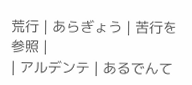荒行 | あらぎょう | 苦行を参照 |
| アルデンテ | あるでんて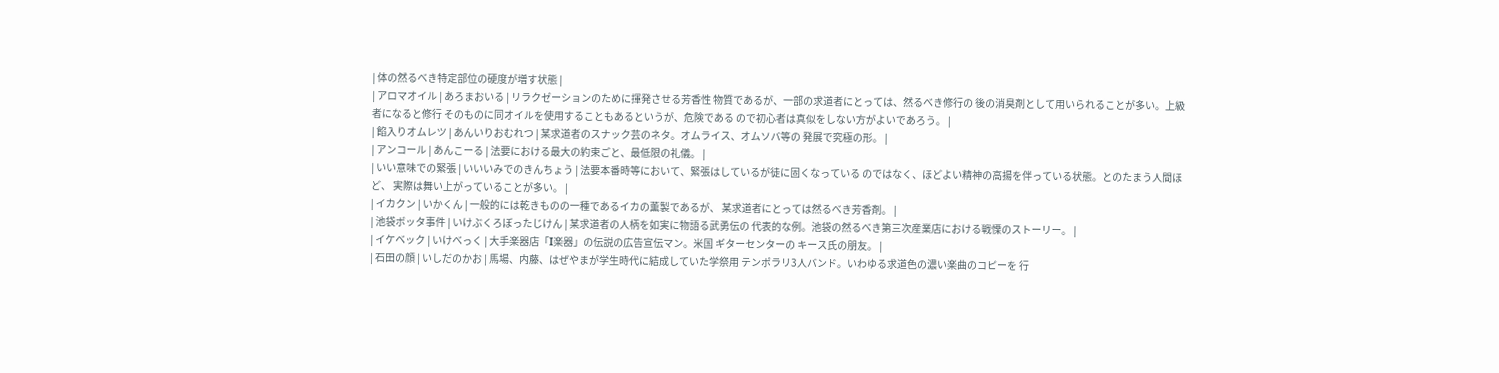| 体の然るべき特定部位の硬度が増す状態 |
| アロマオイル | あろまおいる | リラクゼーションのために揮発させる芳香性 物質であるが、一部の求道者にとっては、然るべき修行の 後の消臭剤として用いられることが多い。上級者になると修行 そのものに同オイルを使用することもあるというが、危険である ので初心者は真似をしない方がよいであろう。 |
| 餡入りオムレツ | あんいりおむれつ | 某求道者のスナック芸のネタ。オムライス、オムソバ等の 発展で究極の形。 |
| アンコール | あんこーる | 法要における最大の約束ごと、最低限の礼儀。 |
| いい意味での緊張 | いいいみでのきんちょう | 法要本番時等において、緊張はしているが徒に固くなっている のではなく、ほどよい精神の高揚を伴っている状態。とのたまう人間ほど、 実際は舞い上がっていることが多い。 |
| イカクン | いかくん | 一般的には乾きものの一種であるイカの薫製であるが、 某求道者にとっては然るべき芳香剤。 |
| 池袋ボッタ事件 | いけぶくろぼったじけん | 某求道者の人柄を如実に物語る武勇伝の 代表的な例。池袋の然るべき第三次産業店における戦慄のストーリー。 |
| イケベック | いけべっく | 大手楽器店「I楽器」の伝説の広告宣伝マン。米国 ギターセンターの キース氏の朋友。 |
| 石田の顔 | いしだのかお | 馬場、内藤、はぜやまが学生時代に結成していた学祭用 テンポラリ3人バンド。いわゆる求道色の濃い楽曲のコピーを 行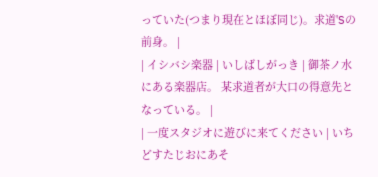っていた(つまり現在とほぼ同じ)。求道'Sの前身。 |
| イシバシ楽器 | いしばしがっき | 御茶ノ水にある楽器店。 某求道者が大口の得意先となっている。 |
| 一度スタジオに遊びに来てください | いちどすたじおにあそ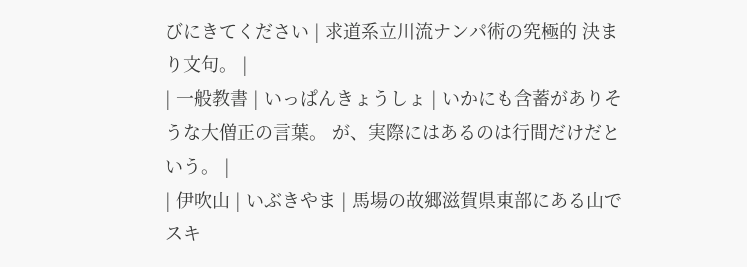びにきてください | 求道系立川流ナンパ術の究極的 決まり文句。 |
| 一般教書 | いっぱんきょうしょ | いかにも含蓄がありそうな大僧正の言葉。 が、実際にはあるのは行間だけだという。 |
| 伊吹山 | いぶきやま | 馬場の故郷滋賀県東部にある山でスキ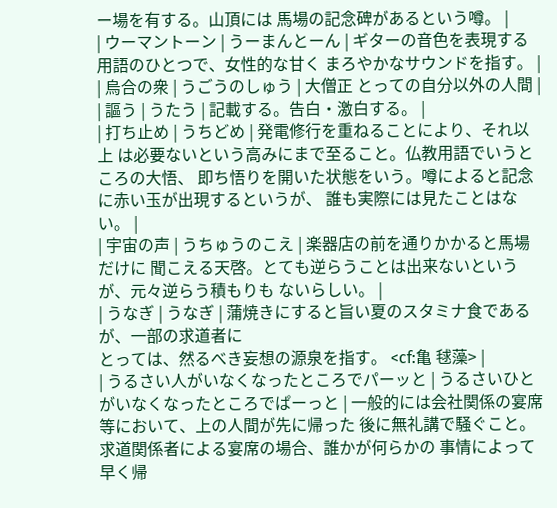ー場を有する。山頂には 馬場の記念碑があるという噂。 |
| ウーマントーン | うーまんとーん | ギターの音色を表現する用語のひとつで、女性的な甘く まろやかなサウンドを指す。 |
| 烏合の衆 | うごうのしゅう | 大僧正 とっての自分以外の人間 |
| 謳う | うたう | 記載する。告白・激白する。 |
| 打ち止め | うちどめ | 発電修行を重ねることにより、それ以上 は必要ないという高みにまで至ること。仏教用語でいうところの大悟、 即ち悟りを開いた状態をいう。噂によると記念に赤い玉が出現するというが、 誰も実際には見たことはない。 |
| 宇宙の声 | うちゅうのこえ | 楽器店の前を通りかかると馬場だけに 聞こえる天啓。とても逆らうことは出来ないというが、元々逆らう積もりも ないらしい。 |
| うなぎ | うなぎ | 蒲焼きにすると旨い夏のスタミナ食であるが、一部の求道者に
とっては、然るべき妄想の源泉を指す。 <cf:亀 毬藻> |
| うるさい人がいなくなったところでパーッと | うるさいひとがいなくなったところでぱーっと | 一般的には会社関係の宴席等において、上の人間が先に帰った 後に無礼講で騒ぐこと。求道関係者による宴席の場合、誰かが何らかの 事情によって早く帰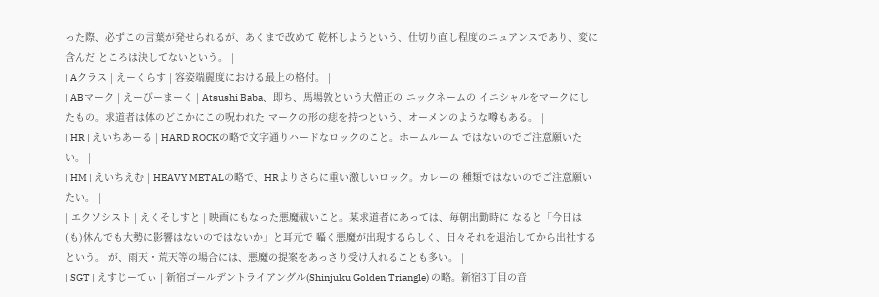った際、必ずこの言葉が発せられるが、あくまで改めて 乾杯しようという、仕切り直し程度のニュアンスであり、変に含んだ ところは決してないという。 |
| Aクラス | えーくらす | 容姿端麗度における最上の格付。 |
| ABマーク | えーびーまーく | Atsushi Baba、即ち、馬場敦という大僧正の ニックネームの イニシャルをマークにしたもの。求道者は体のどこかにこの呪われた マークの形の痣を持つという、オーメンのような噂もある。 |
| HR | えいちあーる | HARD ROCKの略で文字通りハードなロックのこと。ホームルーム ではないのでご注意願いたい。 |
| HM | えいちえむ | HEAVY METALの略で、HRよりさらに重い激しいロック。カレーの 種類ではないのでご注意願いたい。 |
| エクソシスト | えくそしすと | 映画にもなった悪魔祓いこと。某求道者にあっては、毎朝出勤時に なると「今日は(も)休んでも大勢に影響はないのではないか」と耳元で 囁く悪魔が出現するらしく、日々それを退治してから出社するという。 が、雨天・荒天等の場合には、悪魔の提案をあっさり受け入れることも多い。 |
| SGT | えすじーてぃ | 新宿ゴールデントライアングル(Shinjuku Golden Triangle) の略。新宿3丁目の音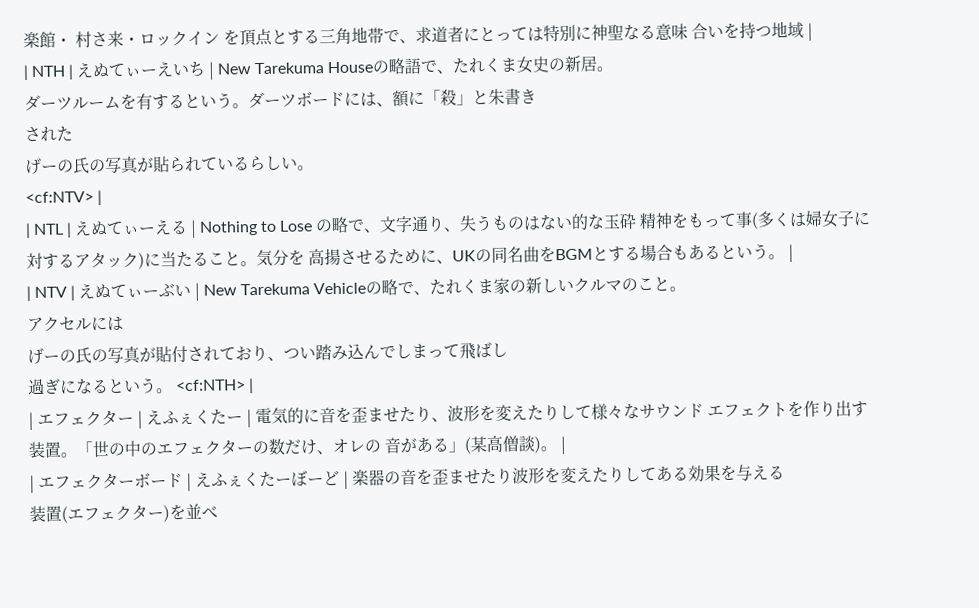楽館・ 村さ来・ロックイン を頂点とする三角地帯で、求道者にとっては特別に神聖なる意味 合いを持つ地域 |
| NTH | えぬてぃーえいち | New Tarekuma Houseの略語で、たれくま女史の新居。
ダーツルームを有するという。ダーツボードには、額に「殺」と朱書き
された
げーの氏の写真が貼られているらしい。
<cf:NTV> |
| NTL | えぬてぃーえる | Nothing to Lose の略で、文字通り、失うものはない的な玉砕 精神をもって事(多くは婦女子に対するアタック)に当たること。気分を 高揚させるために、UKの同名曲をBGMとする場合もあるという。 |
| NTV | えぬてぃーぶい | New Tarekuma Vehicleの略で、たれくま家の新しいクルマのこと。
アクセルには
げーの氏の写真が貼付されており、つい踏み込んでしまって飛ばし
過ぎになるという。 <cf:NTH> |
| エフェクター | えふぇくたー | 電気的に音を歪ませたり、波形を変えたりして様々なサウンド エフェクトを作り出す装置。「世の中のエフェクターの数だけ、オレの 音がある」(某高僧談)。 |
| エフェクターボード | えふぇくたーぼーど | 楽器の音を歪ませたり波形を変えたりしてある効果を与える
装置(エフェクター)を並べ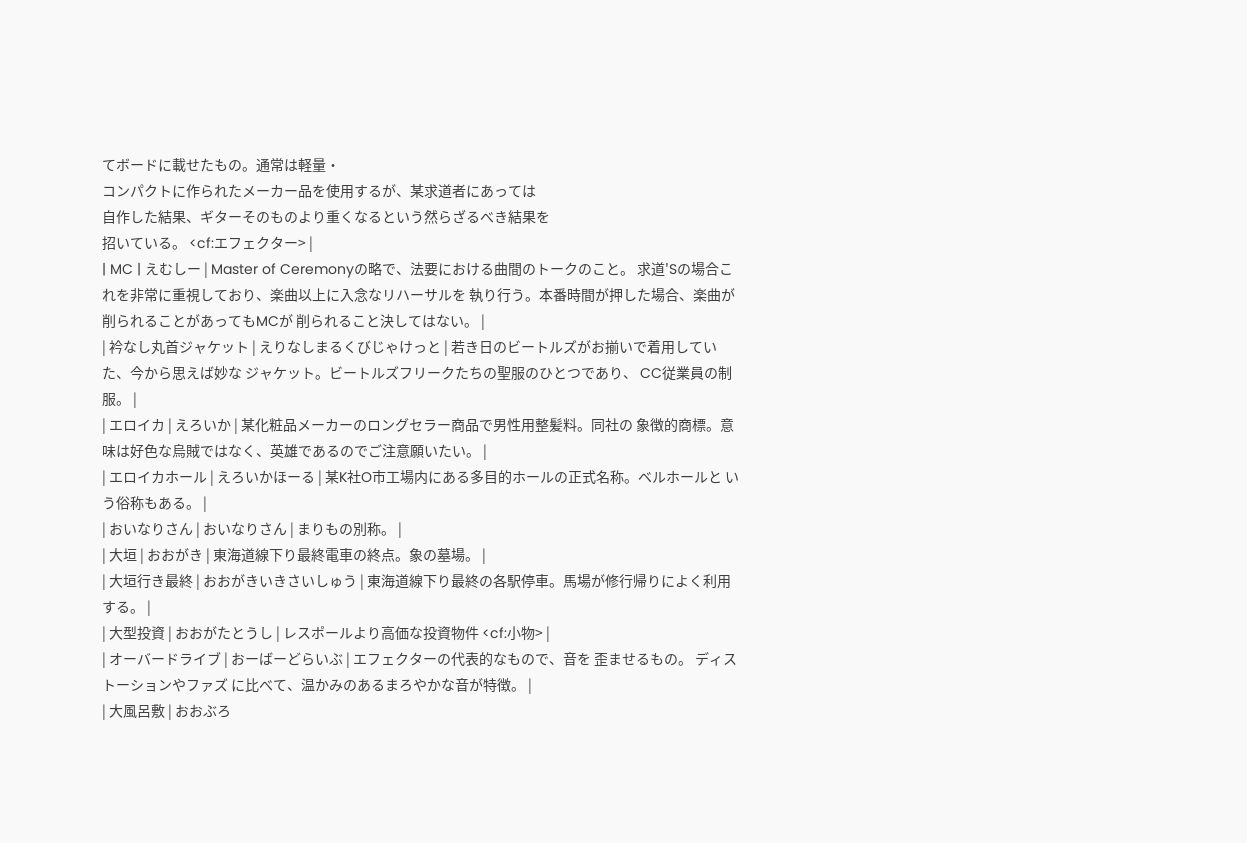てボードに載せたもの。通常は軽量・
コンパクトに作られたメーカー品を使用するが、某求道者にあっては
自作した結果、ギターそのものより重くなるという然らざるべき結果を
招いている。 <cf:エフェクター> |
| MC | えむしー | Master of Ceremonyの略で、法要における曲間のトークのこと。 求道'Sの場合これを非常に重視しており、楽曲以上に入念なリハーサルを 執り行う。本番時間が押した場合、楽曲が削られることがあってもMCが 削られること決してはない。 |
| 衿なし丸首ジャケット | えりなしまるくびじゃけっと | 若き日のビートルズがお揃いで着用していた、今から思えば妙な ジャケット。ビートルズフリークたちの聖服のひとつであり、 CC従業員の制服。 |
| エロイカ | えろいか | 某化粧品メーカーのロングセラー商品で男性用整髪料。同社の 象徴的商標。意味は好色な烏賊ではなく、英雄であるのでご注意願いたい。 |
| エロイカホール | えろいかほーる | 某K社O市工場内にある多目的ホールの正式名称。ベルホールと いう俗称もある。 |
| おいなりさん | おいなりさん | まりもの別称。 |
| 大垣 | おおがき | 東海道線下り最終電車の終点。象の墓場。 |
| 大垣行き最終 | おおがきいきさいしゅう | 東海道線下り最終の各駅停車。馬場が修行帰りによく利用する。 |
| 大型投資 | おおがたとうし | レスポールより高価な投資物件 <cf:小物> |
| オーバードライブ | おーばーどらいぶ | エフェクターの代表的なもので、音を 歪ませるもの。 ディストーションやファズ に比べて、温かみのあるまろやかな音が特徴。 |
| 大風呂敷 | おおぶろ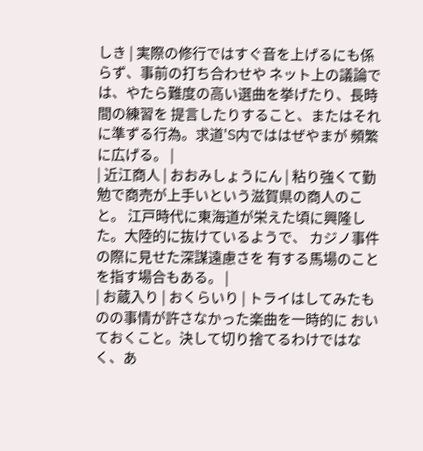しき | 実際の修行ではすぐ音を上げるにも係らず、事前の打ち合わせや ネット上の議論では、やたら難度の高い選曲を挙げたり、長時間の練習を 提言したりすること、またはそれに準ずる行為。求道'S内でははぜやまが 頻繁に広げる。 |
| 近江商人 | おおみしょうにん | 粘り強くて勤勉で商売が上手いという滋賀県の商人のこと。 江戸時代に東海道が栄えた頃に興隆した。大陸的に抜けているようで、 カジノ事件の際に見せた深謀遠慮さを 有する馬場のことを指す場合もある。 |
| お蔵入り | おくらいり | トライはしてみたものの事情が許さなかった楽曲を一時的に おいておくこと。決して切り捨てるわけではなく、あ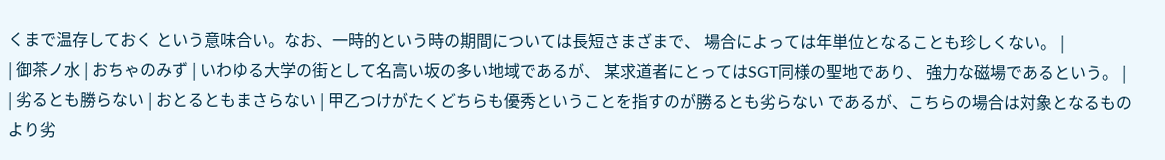くまで温存しておく という意味合い。なお、一時的という時の期間については長短さまざまで、 場合によっては年単位となることも珍しくない。 |
| 御茶ノ水 | おちゃのみず | いわゆる大学の街として名高い坂の多い地域であるが、 某求道者にとってはSGT同様の聖地であり、 強力な磁場であるという。 |
| 劣るとも勝らない | おとるともまさらない | 甲乙つけがたくどちらも優秀ということを指すのが勝るとも劣らない であるが、こちらの場合は対象となるものより劣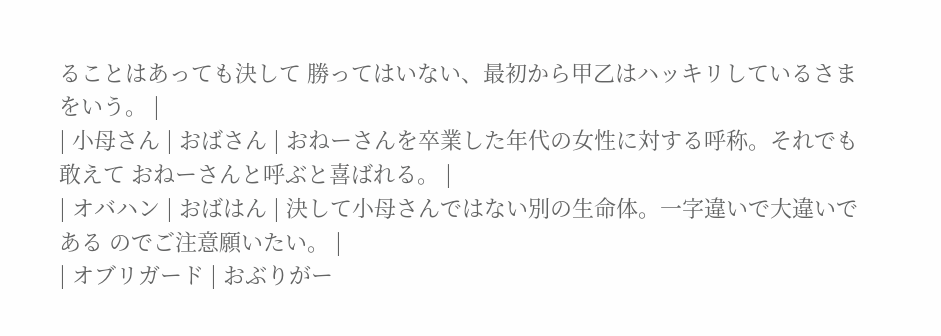ることはあっても決して 勝ってはいない、最初から甲乙はハッキリしているさまをいう。 |
| 小母さん | おばさん | おねーさんを卒業した年代の女性に対する呼称。それでも敢えて おねーさんと呼ぶと喜ばれる。 |
| オバハン | おばはん | 決して小母さんではない別の生命体。一字違いで大違いである のでご注意願いたい。 |
| オブリガード | おぶりがー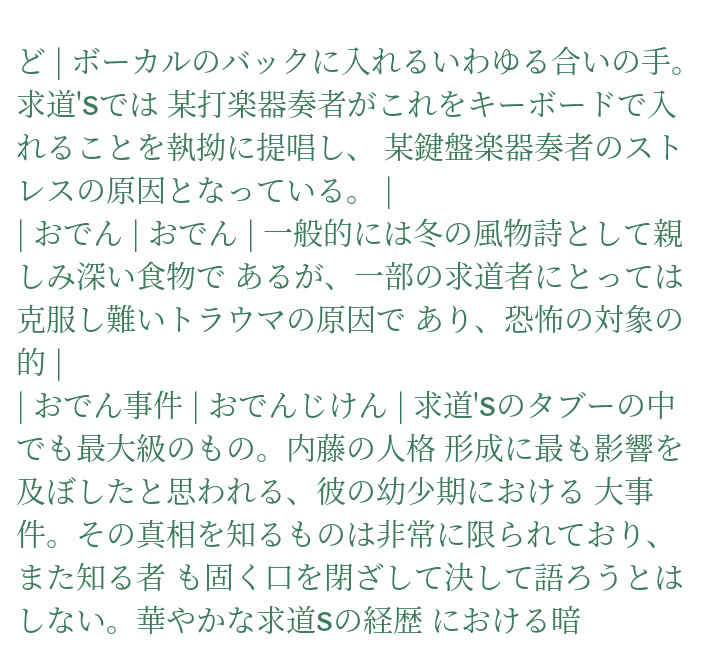ど | ボーカルのバックに入れるいわゆる合いの手。求道'Sでは 某打楽器奏者がこれをキーボードで入れることを執拗に提唱し、 某鍵盤楽器奏者のストレスの原因となっている。 |
| おでん | おでん | 一般的には冬の風物詩として親しみ深い食物で あるが、一部の求道者にとっては克服し難いトラウマの原因で あり、恐怖の対象の的 |
| おでん事件 | おでんじけん | 求道'Sのタブーの中でも最大級のもの。内藤の人格 形成に最も影響を及ぼしたと思われる、彼の幼少期における 大事件。その真相を知るものは非常に限られており、また知る者 も固く口を閉ざして決して語ろうとはしない。華やかな求道Sの経歴 における暗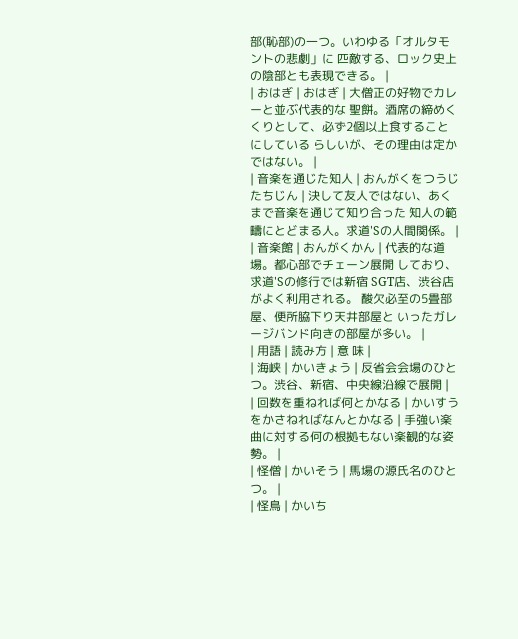部(恥部)の一つ。いわゆる「オルタモントの悲劇」に 匹敵する、ロック史上の陰部とも表現できる。 |
| おはぎ | おはぎ | 大僧正の好物でカレーと並ぶ代表的な 聖餅。酒席の締めくくりとして、必ず2個以上食することにしている らしいが、その理由は定かではない。 |
| 音楽を通じた知人 | おんがくをつうじたちじん | 決して友人ではない、あくまで音楽を通じて知り合った 知人の範疇にとどまる人。求道'Sの人間関係。 |
| 音楽館 | おんがくかん | 代表的な道場。都心部でチェーン展開 しており、求道'Sの修行では新宿 SGT店、渋谷店がよく利用される。 酸欠必至の5畳部屋、便所脇下り天井部屋と いったガレージバンド向きの部屋が多い。 |
| 用語 | 読み方 | 意 味 |
| 海峡 | かいきょう | 反省会会場のひとつ。渋谷、新宿、中央線沿線で展開 |
| 回数を重ねれば何とかなる | かいすうをかさねればなんとかなる | 手強い楽曲に対する何の根拠もない楽観的な姿勢。 |
| 怪僧 | かいそう | 馬場の源氏名のひとつ。 |
| 怪鳥 | かいち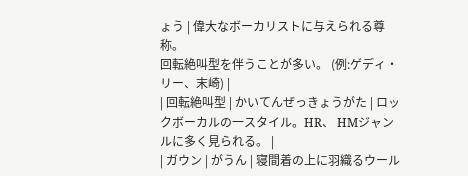ょう | 偉大なボーカリストに与えられる尊称。
回転絶叫型を伴うことが多い。 (例:ゲディ・リー、末崎) |
| 回転絶叫型 | かいてんぜっきょうがた | ロックボーカルの一スタイル。HR、 HMジャンルに多く見られる。 |
| ガウン | がうん | 寝間着の上に羽織るウール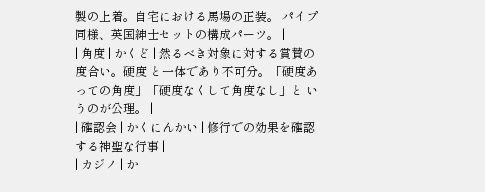製の上着。自宅における馬場の正装。 パイプ同様、英国紳士セットの構成パーツ。 |
| 角度 | かくど | 然るべき対象に対する賞賛の度合い。硬度 と一体であり不可分。「硬度あっての角度」「硬度なくして角度なし」と いうのが公理。 |
| 確認会 | かくにんかい | 修行での効果を確認する神聖な行事 |
| カジノ | か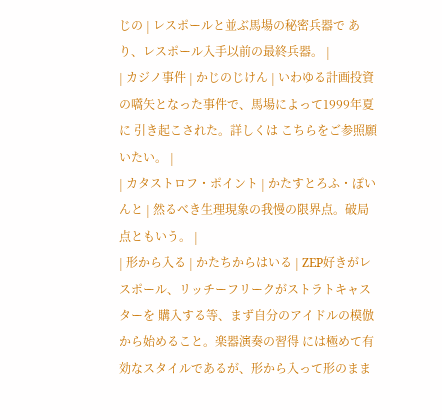じの | レスポールと並ぶ馬場の秘密兵器で あり、レスポール入手以前の最終兵器。 |
| カジノ事件 | かじのじけん | いわゆる計画投資の嚆矢となった事件で、馬場によって1999年夏に 引き起こされた。詳しくは こちらをご参照願いたい。 |
| カタストロフ・ポイント | かたすとろふ・ぽいんと | 然るべき生理現象の我慢の限界点。破局点ともいう。 |
| 形から入る | かたちからはいる | ZEP好きがレスポール、リッチーフリークがストラトキャスターを 購入する等、まず自分のアイドルの模倣から始めること。楽器演奏の習得 には極めて有効なスタイルであるが、形から入って形のまま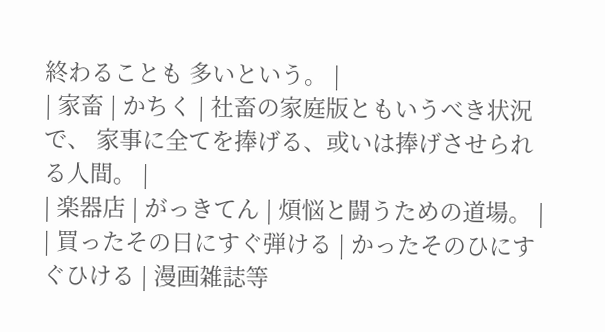終わることも 多いという。 |
| 家畜 | かちく | 社畜の家庭版ともいうべき状況で、 家事に全てを捧げる、或いは捧げさせられる人間。 |
| 楽器店 | がっきてん | 煩悩と闘うための道場。 |
| 買ったその日にすぐ弾ける | かったそのひにすぐひける | 漫画雑誌等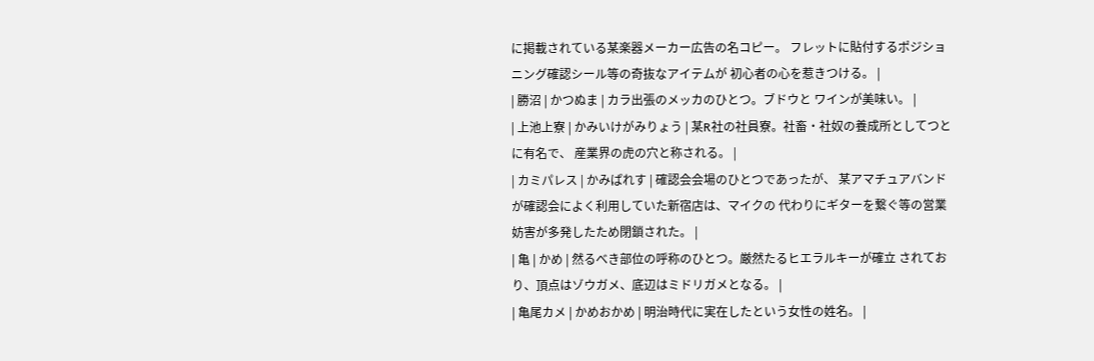に掲載されている某楽器メーカー広告の名コピー。 フレットに貼付するポジショニング確認シール等の奇抜なアイテムが 初心者の心を惹きつける。 |
| 勝沼 | かつぬま | カラ出張のメッカのひとつ。ブドウと ワインが美味い。 |
| 上池上寮 | かみいけがみりょう | 某R社の社員寮。社畜・社奴の養成所としてつとに有名で、 産業界の虎の穴と称される。 |
| カミパレス | かみぱれす | 確認会会場のひとつであったが、 某アマチュアバンドが確認会によく利用していた新宿店は、マイクの 代わりにギターを繋ぐ等の営業妨害が多発したため閉鎖された。 |
| 亀 | かめ | 然るべき部位の呼称のひとつ。厳然たるヒエラルキーが確立 されており、頂点はゾウガメ、底辺はミドリガメとなる。 |
| 亀尾カメ | かめおかめ | 明治時代に実在したという女性の姓名。 |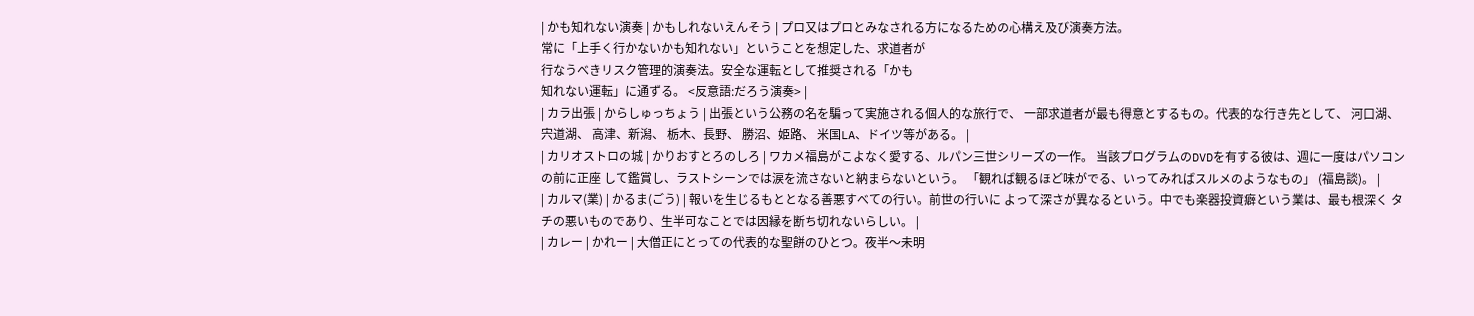| かも知れない演奏 | かもしれないえんそう | プロ又はプロとみなされる方になるための心構え及び演奏方法。
常に「上手く行かないかも知れない」ということを想定した、求道者が
行なうべきリスク管理的演奏法。安全な運転として推奨される「かも
知れない運転」に通ずる。 <反意語:だろう演奏> |
| カラ出張 | からしゅっちょう | 出張という公務の名を騙って実施される個人的な旅行で、 一部求道者が最も得意とするもの。代表的な行き先として、 河口湖、宍道湖、 高津、新潟、 栃木、長野、 勝沼、姫路、 米国LA、ドイツ等がある。 |
| カリオストロの城 | かりおすとろのしろ | ワカメ福島がこよなく愛する、ルパン三世シリーズの一作。 当該プログラムのDVDを有する彼は、週に一度はパソコンの前に正座 して鑑賞し、ラストシーンでは涙を流さないと納まらないという。 「観れば観るほど味がでる、いってみればスルメのようなもの」 (福島談)。 |
| カルマ(業) | かるま(ごう) | 報いを生じるもととなる善悪すべての行い。前世の行いに よって深さが異なるという。中でも楽器投資癖という業は、最も根深く タチの悪いものであり、生半可なことでは因縁を断ち切れないらしい。 |
| カレー | かれー | 大僧正にとっての代表的な聖餅のひとつ。夜半〜未明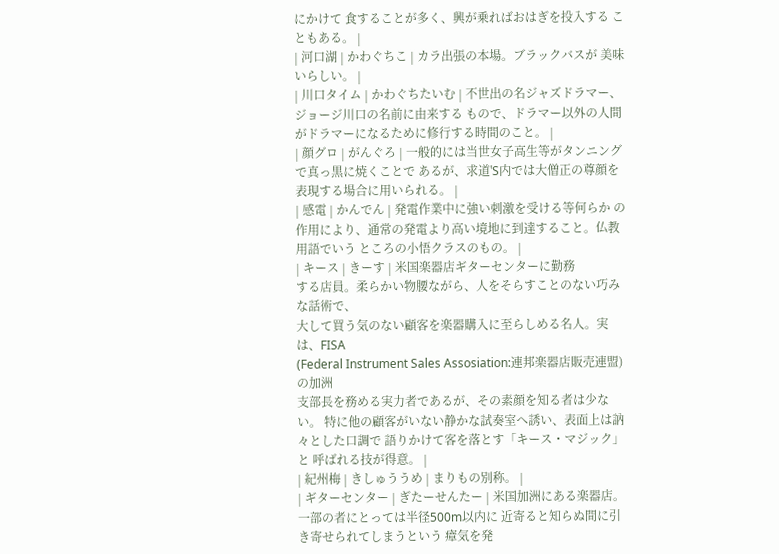にかけて 食することが多く、興が乗ればおはぎを投入する こともある。 |
| 河口湖 | かわぐちこ | カラ出張の本場。ブラックバスが 美味いらしい。 |
| 川口タイム | かわぐちたいむ | 不世出の名ジャズドラマー、ジョージ川口の名前に由来する もので、ドラマー以外の人間がドラマーになるために修行する時間のこと。 |
| 顔グロ | がんぐろ | 一般的には当世女子高生等がタンニングで真っ黒に焼くことで あるが、求道'S内では大僧正の尊顔を表現する場合に用いられる。 |
| 感電 | かんでん | 発電作業中に強い刺激を受ける等何らか の作用により、通常の発電より高い境地に到達すること。仏教用語でいう ところの小悟クラスのもの。 |
| キース | きーす | 米国楽器店ギターセンターに勤務
する店員。柔らかい物腰ながら、人をそらすことのない巧みな話術で、
大して買う気のない顧客を楽器購入に至らしめる名人。実は、FISA
(Federal Instrument Sales Assosiation:連邦楽器店販売連盟)の加洲
支部長を務める実力者であるが、その素顔を知る者は少ない。 特に他の顧客がいない静かな試奏室へ誘い、表面上は訥々とした口調で 語りかけて客を落とす「キース・マジック」と 呼ばれる技が得意。 |
| 紀州梅 | きしゅううめ | まりもの別称。 |
| ギターセンター | ぎたーせんたー | 米国加洲にある楽器店。一部の者にとっては半径500m以内に 近寄ると知らぬ間に引き寄せられてしまうという 瘴気を発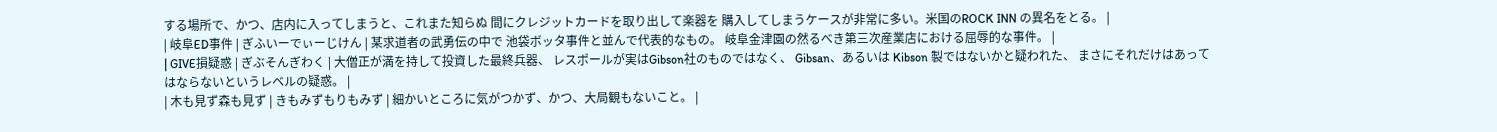する場所で、かつ、店内に入ってしまうと、これまた知らぬ 間にクレジットカードを取り出して楽器を 購入してしまうケースが非常に多い。米国のROCK INN の異名をとる。 |
| 岐阜ED事件 | ぎふいーでぃーじけん | 某求道者の武勇伝の中で 池袋ボッタ事件と並んで代表的なもの。 岐阜金津園の然るべき第三次産業店における屈辱的な事件。 |
| GIVE損疑惑 | ぎぶそんぎわく | 大僧正が満を持して投資した最終兵器、 レスポールが実はGibson社のものではなく、 Gibsan、あるいは Kibson 製ではないかと疑われた、 まさにそれだけはあってはならないというレベルの疑惑。 |
| 木も見ず森も見ず | きもみずもりもみず | 細かいところに気がつかず、かつ、大局観もないこと。 |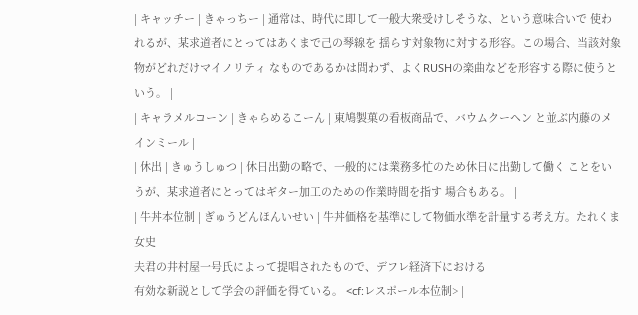| キャッチー | きゃっちー | 通常は、時代に即して一般大衆受けしそうな、という意味合いで 使われるが、某求道者にとってはあくまで己の琴線を 揺らす対象物に対する形容。この場合、当該対象物がどれだけマイノリティ なものであるかは問わず、よくRUSHの楽曲などを形容する際に使うという。 |
| キャラメルコーン | きゃらめるこーん | 東鳩製菓の看板商品で、バウムクーヘン と並ぶ内藤のメインミール |
| 休出 | きゅうしゅつ | 休日出勤の略で、一般的には業務多忙のため休日に出勤して働く ことをいうが、某求道者にとってはギター加工のための作業時間を指す 場合もある。 |
| 牛丼本位制 | ぎゅうどんほんいせい | 牛丼価格を基準にして物価水準を計量する考え方。たれくま女史
夫君の井村屋一号氏によって提唱されたもので、デフレ経済下における
有効な新説として学会の評価を得ている。 <cf:レスポール本位制> |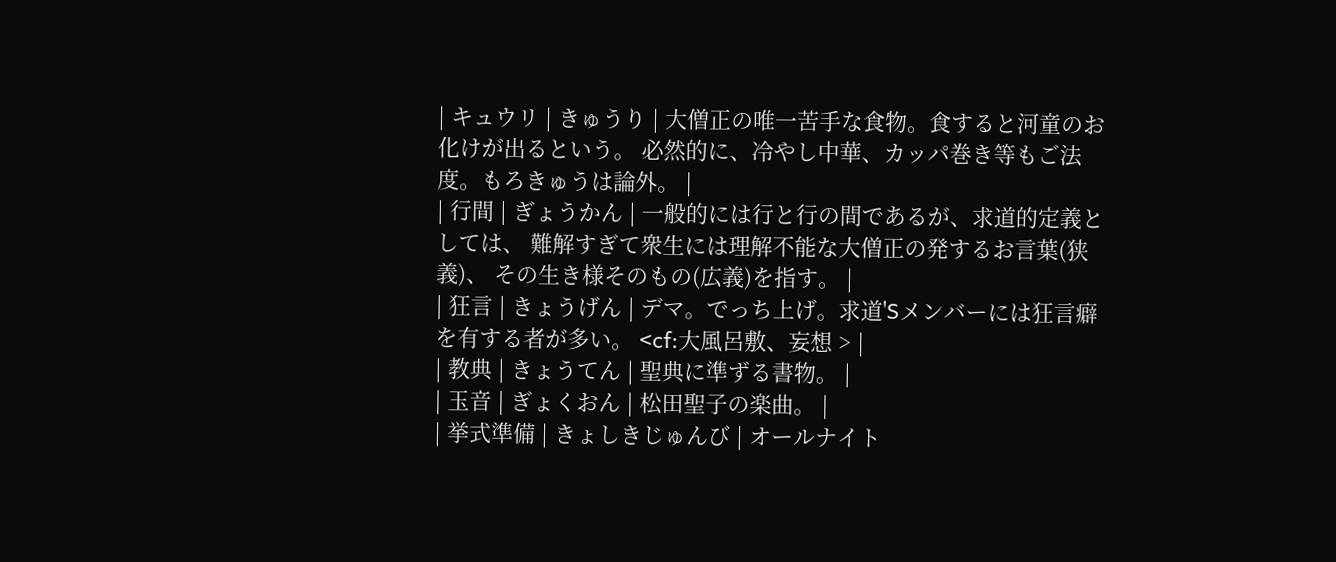| キュウリ | きゅうり | 大僧正の唯一苦手な食物。食すると河童のお化けが出るという。 必然的に、冷やし中華、カッパ巻き等もご法度。もろきゅうは論外。 |
| 行間 | ぎょうかん | 一般的には行と行の間であるが、求道的定義としては、 難解すぎて衆生には理解不能な大僧正の発するお言葉(狭義)、 その生き様そのもの(広義)を指す。 |
| 狂言 | きょうげん | デマ。でっち上げ。求道'Sメンバーには狂言癖を有する者が多い。 <cf:大風呂敷、妄想 > |
| 教典 | きょうてん | 聖典に準ずる書物。 |
| 玉音 | ぎょくおん | 松田聖子の楽曲。 |
| 挙式準備 | きょしきじゅんび | オールナイト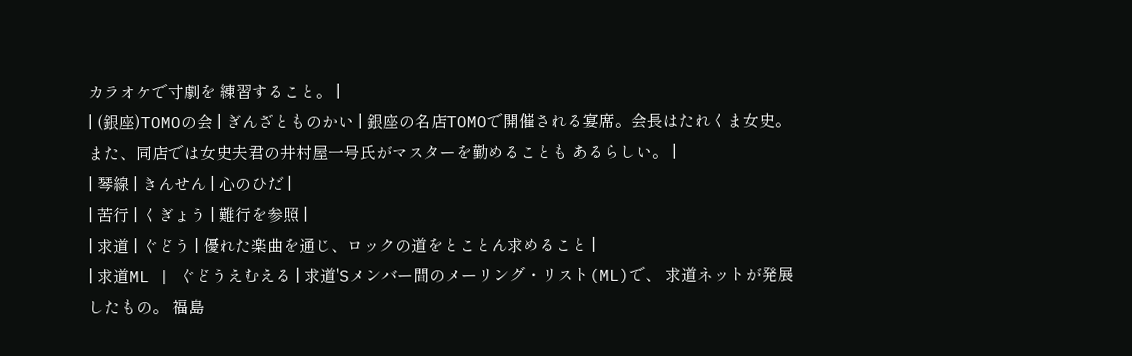カラオケで寸劇を 練習すること。 |
| (銀座)TOMOの会 | ぎんざとものかい | 銀座の名店TOMOで開催される宴席。会長はたれくま女史。 また、同店では女史夫君の井村屋一号氏がマスターを勤めることも あるらしい。 |
| 琴線 | きんせん | 心のひだ |
| 苦行 | くぎょう | 難行を参照 |
| 求道 | ぐどう | 優れた楽曲を通じ、ロックの道をとことん求めること |
| 求道ML | ぐどうえむえる | 求道'Sメンバー間のメーリング・リスト(ML)で、 求道ネットが発展したもの。 福島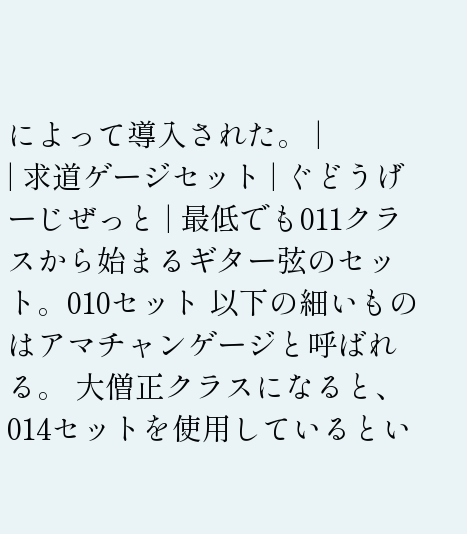によって導入された。 |
| 求道ゲージセット | ぐどうげーじぜっと | 最低でも011クラスから始まるギター弦のセット。010セット 以下の細いものはアマチャンゲージと呼ばれる。 大僧正クラスになると、014セットを使用しているとい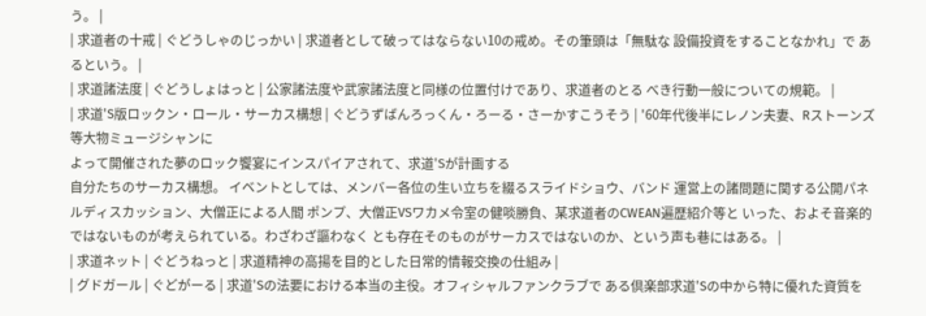う。 |
| 求道者の十戒 | ぐどうしゃのじっかい | 求道者として破ってはならない10の戒め。その筆頭は「無駄な 設備投資をすることなかれ」で あるという。 |
| 求道諸法度 | ぐどうしょはっと | 公家諸法度や武家諸法度と同様の位置付けであり、求道者のとる べき行動一般についての規範。 |
| 求道'S版ロックン・ロール・サーカス構想 | ぐどうずばんろっくん・ろーる・さーかすこうそう | '60年代後半にレノン夫妻、Rストーンズ等大物ミュージシャンに
よって開催された夢のロック饗宴にインスパイアされて、求道'Sが計画する
自分たちのサーカス構想。 イベントとしては、メンバー各位の生い立ちを綴るスライドショウ、バンド 運営上の諸問題に関する公開パネルディスカッション、大僧正による人間 ポンプ、大僧正VSワカメ令室の健啖勝負、某求道者のCWEAN遍歴紹介等と いった、およそ音楽的ではないものが考えられている。わざわざ謳わなく とも存在そのものがサーカスではないのか、という声も巷にはある。 |
| 求道ネット | ぐどうねっと | 求道精神の高揚を目的とした日常的情報交換の仕組み |
| グドガール | ぐどがーる | 求道'Sの法要における本当の主役。オフィシャルファンクラブで ある倶楽部求道'Sの中から特に優れた資質を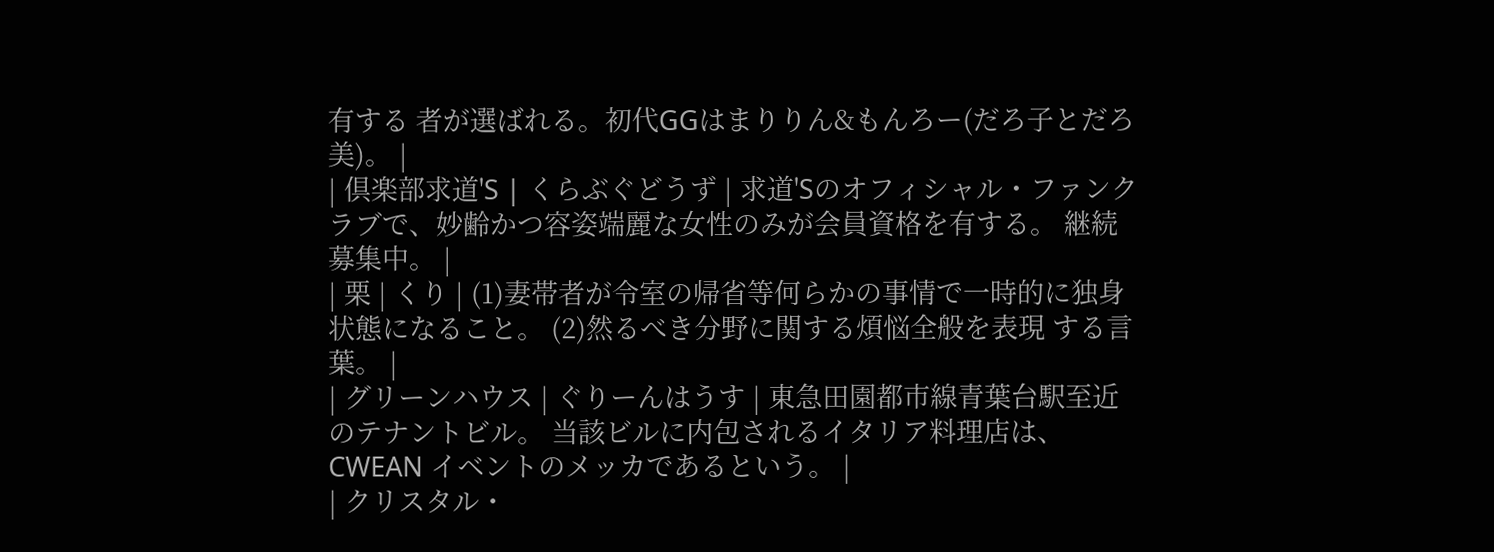有する 者が選ばれる。初代GGはまりりん&もんろー(だろ子とだろ美)。 |
| 倶楽部求道'S | くらぶぐどうず | 求道'Sのオフィシャル・ファンクラブで、妙齢かつ容姿端麗な女性のみが会員資格を有する。 継続募集中。 |
| 栗 | くり | (1)妻帯者が令室の帰省等何らかの事情で一時的に独身
状態になること。 (2)然るべき分野に関する煩悩全般を表現 する言葉。 |
| グリーンハウス | ぐりーんはうす | 東急田園都市線青葉台駅至近のテナントビル。 当該ビルに内包されるイタリア料理店は、CWEAN イベントのメッカであるという。 |
| クリスタル・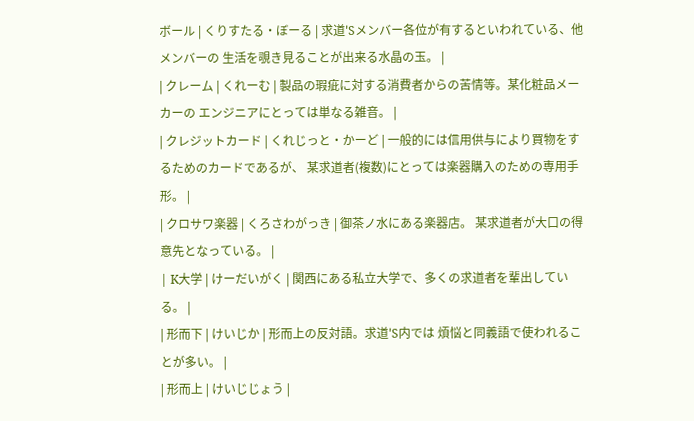ボール | くりすたる・ぼーる | 求道'Sメンバー各位が有するといわれている、他メンバーの 生活を覗き見ることが出来る水晶の玉。 |
| クレーム | くれーむ | 製品の瑕疵に対する消費者からの苦情等。某化粧品メーカーの エンジニアにとっては単なる雑音。 |
| クレジットカード | くれじっと・かーど | 一般的には信用供与により買物をするためのカードであるが、 某求道者(複数)にとっては楽器購入のための専用手形。 |
| クロサワ楽器 | くろさわがっき | 御茶ノ水にある楽器店。 某求道者が大口の得意先となっている。 |
| K大学 | けーだいがく | 関西にある私立大学で、多くの求道者を輩出している。 |
| 形而下 | けいじか | 形而上の反対語。求道'S内では 煩悩と同義語で使われることが多い。 |
| 形而上 | けいじじょう |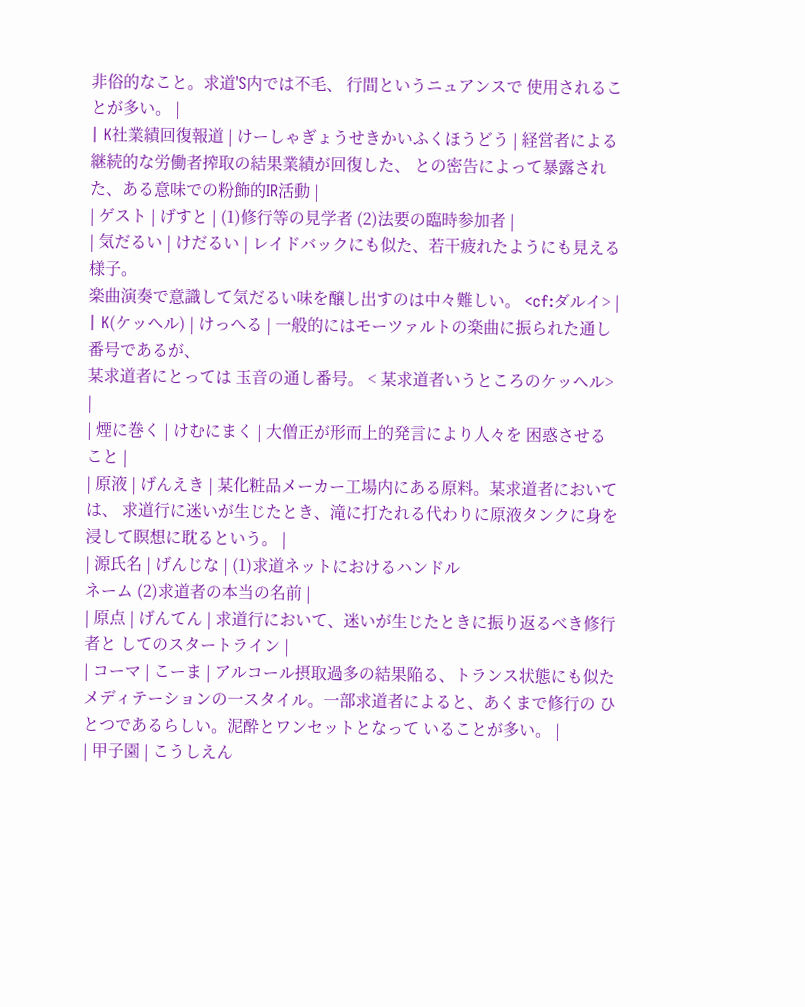非俗的なこと。求道'S内では不毛、 行間というニュアンスで 使用されることが多い。 |
| K社業績回復報道 | けーしゃぎょうせきかいふくほうどう | 経営者による継続的な労働者搾取の結果業績が回復した、 との密告によって暴露された、ある意味での粉飾的IR活動 |
| ゲスト | げすと | (1)修行等の見学者 (2)法要の臨時参加者 |
| 気だるい | けだるい | レイドバックにも似た、若干疲れたようにも見える様子。
楽曲演奏で意識して気だるい味を醸し出すのは中々難しい。 <cf:ダルイ> |
| K(ケッヘル) | けっへる | 一般的にはモーツァルトの楽曲に振られた通し番号であるが、
某求道者にとっては 玉音の通し番号。 < 某求道者いうところのケッヘル> |
| 煙に巻く | けむにまく | 大僧正が形而上的発言により人々を 困惑させること |
| 原液 | げんえき | 某化粧品メーカー工場内にある原料。某求道者においては、 求道行に迷いが生じたとき、滝に打たれる代わりに原液タンクに身を 浸して瞑想に耽るという。 |
| 源氏名 | げんじな | (1)求道ネットにおけるハンドル
ネーム (2)求道者の本当の名前 |
| 原点 | げんてん | 求道行において、迷いが生じたときに振り返るべき修行者と してのスタートライン |
| コーマ | こーま | アルコール摂取過多の結果陥る、トランス状態にも似た メディテーションの一スタイル。一部求道者によると、あくまで修行の ひとつであるらしい。泥酔とワンセットとなって いることが多い。 |
| 甲子園 | こうしえん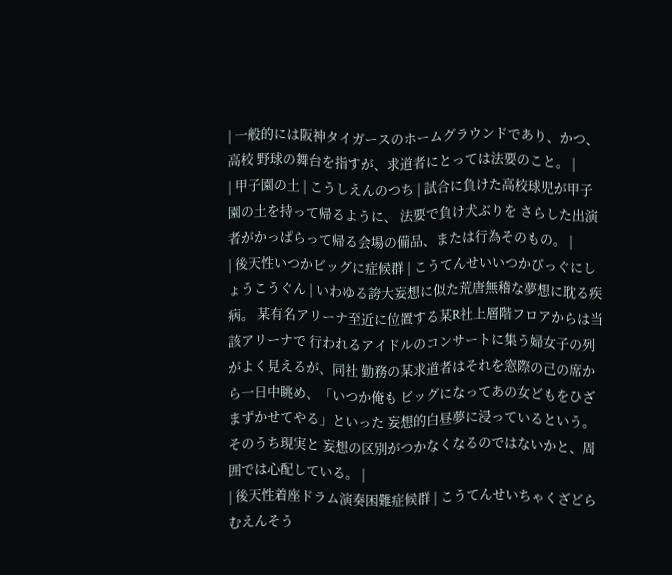| 一般的には阪神タイガースのホームグラウンドであり、かつ、高校 野球の舞台を指すが、求道者にとっては法要のこと。 |
| 甲子園の土 | こうしえんのつち | 試合に負けた高校球児が甲子園の土を持って帰るように、 法要で負け犬ぶりを さらした出演者がかっぱらって帰る会場の備品、または行為そのもの。 |
| 後天性いつかビッグに症候群 | こうてんせいいつかびっぐにしょうこうぐん | いわゆる誇大妄想に似た荒唐無稽な夢想に耽る疾病。 某有名アリーナ至近に位置する某R社上層階フロアからは当該アリーナで 行われるアイドルのコンサートに集う婦女子の列がよく見えるが、同社 勤務の某求道者はそれを窓際の己の席から一日中眺め、「いつか俺も ビッグになってあの女どもをひざまずかせてやる」といった 妄想的白昼夢に浸っているという。そのうち現実と 妄想の区別がつかなくなるのではないかと、周囲では心配している。 |
| 後天性着座ドラム演奏困難症候群 | こうてんせいちゃくざどらむえんそう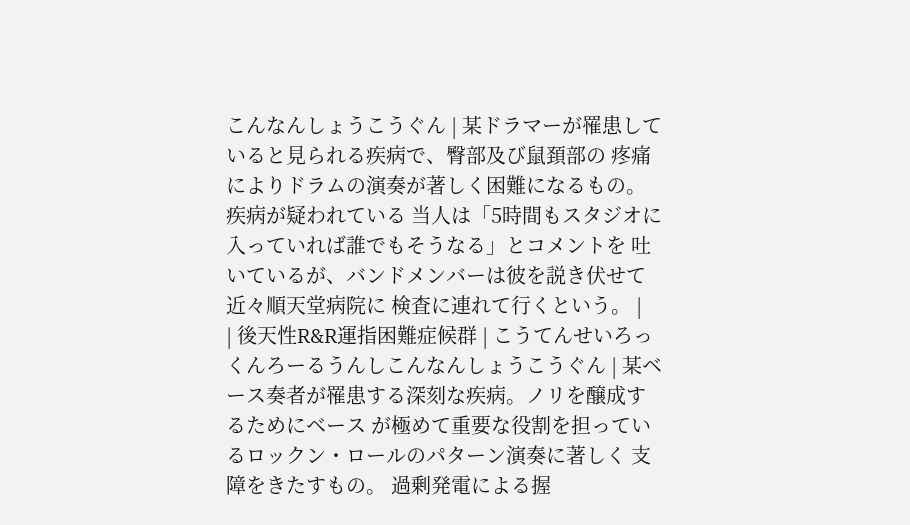こんなんしょうこうぐん | 某ドラマーが罹患していると見られる疾病で、臀部及び鼠頚部の 疼痛によりドラムの演奏が著しく困難になるもの。疾病が疑われている 当人は「5時間もスタジオに入っていれば誰でもそうなる」とコメントを 吐いているが、バンドメンバーは彼を説き伏せて近々順天堂病院に 検査に連れて行くという。 |
| 後天性R&R運指困難症候群 | こうてんせいろっくんろーるうんしこんなんしょうこうぐん | 某ベース奏者が罹患する深刻な疾病。ノリを醸成するためにベース が極めて重要な役割を担っているロックン・ロールのパターン演奏に著しく 支障をきたすもの。 過剰発電による握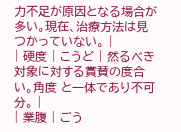力不足が原因となる場合が 多い。現在、治療方法は見つかっていない。 |
| 硬度 | こうど | 然るべき対象に対する賞賛の度合い。角度 と一体であり不可分。 |
| 業腹 | ごう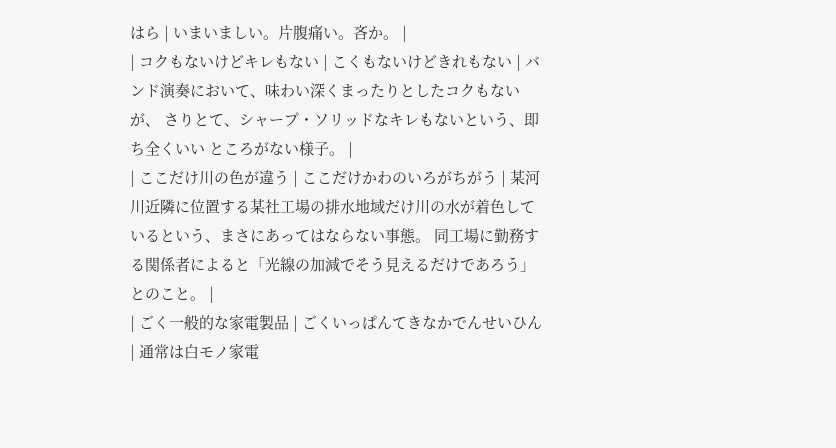はら | いまいましい。片腹痛い。吝か。 |
| コクもないけどキレもない | こくもないけどきれもない | バンド演奏において、味わい深くまったりとしたコクもないが、 さりとて、シャープ・ソリッドなキレもないという、即ち全くいい ところがない様子。 |
| ここだけ川の色が違う | ここだけかわのいろがちがう | 某河川近隣に位置する某社工場の排水地域だけ川の水が着色して いるという、まさにあってはならない事態。 同工場に勤務する関係者によると「光線の加減でそう見えるだけであろう」 とのこと。 |
| ごく一般的な家電製品 | ごくいっぱんてきなかでんせいひん | 通常は白モノ家電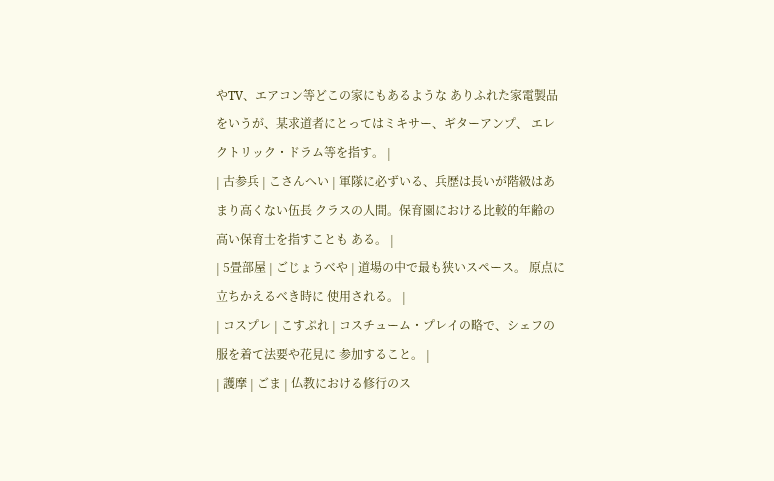やTV、エアコン等どこの家にもあるような ありふれた家電製品をいうが、某求道者にとってはミキサー、ギターアンプ、 エレクトリック・ドラム等を指す。 |
| 古参兵 | こさんへい | 軍隊に必ずいる、兵歴は長いが階級はあまり高くない伍長 クラスの人間。保育園における比較的年齢の高い保育士を指すことも ある。 |
| 5畳部屋 | ごじょうべや | 道場の中で最も狭いスペース。 原点に立ちかえるべき時に 使用される。 |
| コスプレ | こすぷれ | コスチューム・プレイの略で、シェフの服を着て法要や花見に 参加すること。 |
| 護摩 | ごま | 仏教における修行のス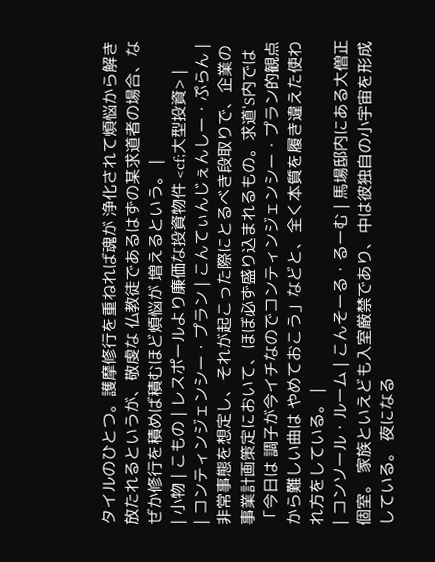タイルのひとつ。護摩修行を重ねれば魂が 浄化されて煩悩から解き放たれるというが、敬虔な 仏教徒であるはずの某求道者の場合、なぜか修行を積めば積むほど煩悩が 増えるという。 |
| 小物 | こもの | レスポールより廉価な投資物件 <cf;大型投資> |
| コンティンジェンシー・プラン | こんてぃんじぇんしー・ぷらん | 非常事態を想定し、それが起こった際にとるべき段取りで、企業の 事業計画策定において、ほぼ必ず盛り込まれるもの。求道'S内では「今日は 調子が今イチなのでコンティンジェンシー・プラン的観点から難しい曲は やめておこう」などと、全く本質を履き違えた使われ方をしている。 |
| コンソール・ルーム | こんそーる・るーむ | 馬場邸内にある大僧正個室。 家族といえども入室厳禁であり、中は彼独自の小宇宙を形成している。 夜になる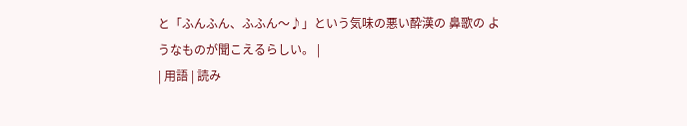と「ふんふん、ふふん〜♪」という気味の悪い酔漢の 鼻歌の ようなものが聞こえるらしい。 |
| 用語 | 読み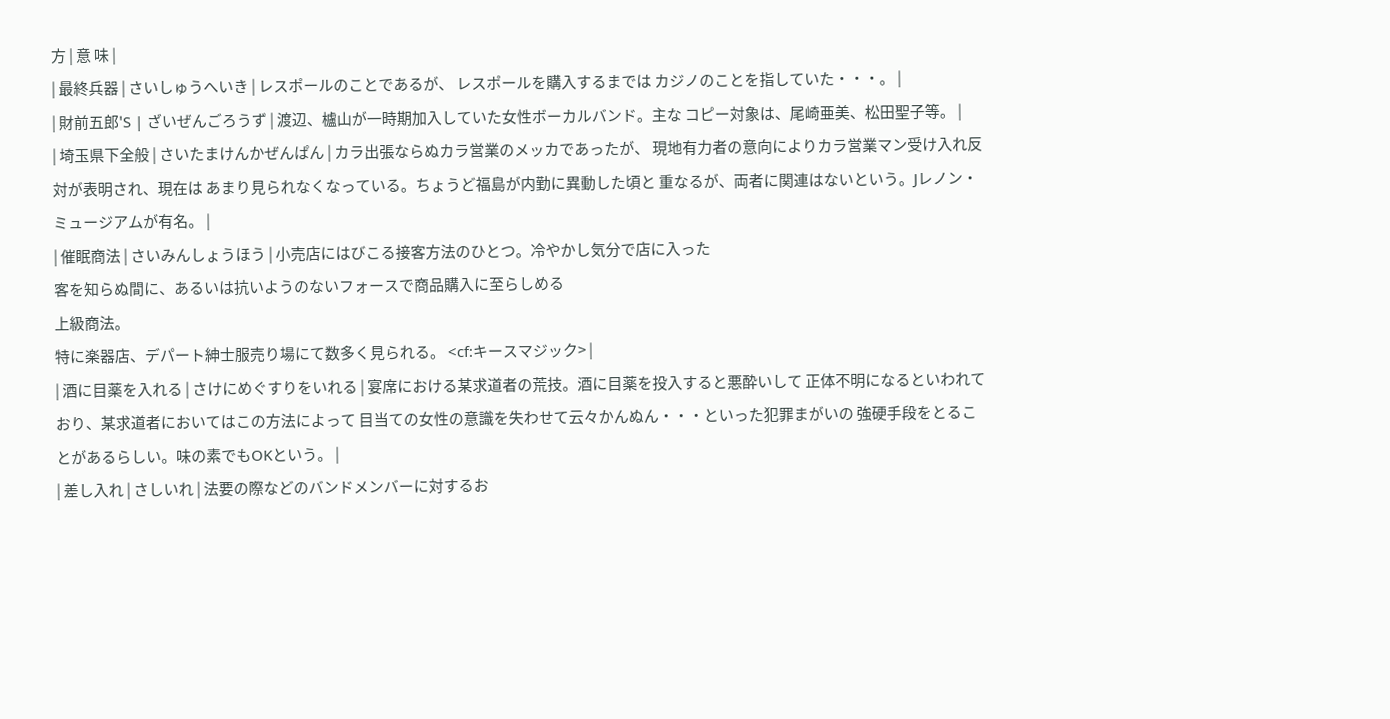方 | 意 味 |
| 最終兵器 | さいしゅうへいき | レスポールのことであるが、 レスポールを購入するまでは カジノのことを指していた・・・。 |
| 財前五郎'S | ざいぜんごろうず | 渡辺、櫨山が一時期加入していた女性ボーカルバンド。主な コピー対象は、尾崎亜美、松田聖子等。 |
| 埼玉県下全般 | さいたまけんかぜんぱん | カラ出張ならぬカラ営業のメッカであったが、 現地有力者の意向によりカラ営業マン受け入れ反対が表明され、現在は あまり見られなくなっている。ちょうど福島が内勤に異動した頃と 重なるが、両者に関連はないという。Jレノン・ミュージアムが有名。 |
| 催眠商法 | さいみんしょうほう | 小売店にはびこる接客方法のひとつ。冷やかし気分で店に入った
客を知らぬ間に、あるいは抗いようのないフォースで商品購入に至らしめる
上級商法。
特に楽器店、デパート紳士服売り場にて数多く見られる。 <cf:キースマジック> |
| 酒に目薬を入れる | さけにめぐすりをいれる | 宴席における某求道者の荒技。酒に目薬を投入すると悪酔いして 正体不明になるといわれており、某求道者においてはこの方法によって 目当ての女性の意識を失わせて云々かんぬん・・・といった犯罪まがいの 強硬手段をとることがあるらしい。味の素でもOKという。 |
| 差し入れ | さしいれ | 法要の際などのバンドメンバーに対するお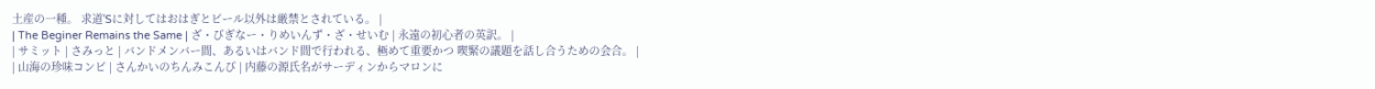土産の一種。 求道'Sに対してはおはぎとビール以外は厳禁とされている。 |
| The Beginer Remains the Same | ざ・びぎなー・りめいんず・ざ・せいむ | 永遠の初心者の英訳。 |
| サミット | さみっと | バンドメンバー間、あるいはバンド間で行われる、極めて重要かつ 喫緊の議題を話し合うための会合。 |
| 山海の珍味コンビ | さんかいのちんみこんび | 内藤の源氏名がサーディンからマロンに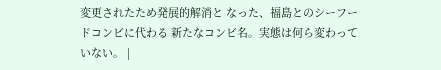変更されたため発展的解消と なった、福島とのシーフードコンビに代わる 新たなコンビ名。実態は何ら変わっていない。 |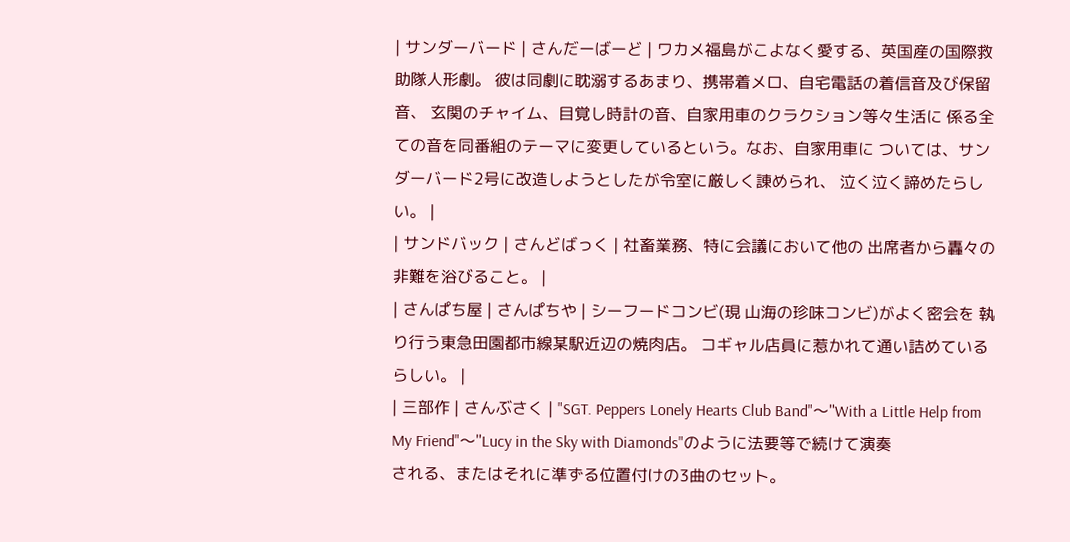| サンダーバード | さんだーばーど | ワカメ福島がこよなく愛する、英国産の国際救助隊人形劇。 彼は同劇に耽溺するあまり、携帯着メロ、自宅電話の着信音及び保留音、 玄関のチャイム、目覚し時計の音、自家用車のクラクション等々生活に 係る全ての音を同番組のテーマに変更しているという。なお、自家用車に ついては、サンダーバード2号に改造しようとしたが令室に厳しく諌められ、 泣く泣く諦めたらしい。 |
| サンドバック | さんどばっく | 社畜業務、特に会議において他の 出席者から轟々の非難を浴びること。 |
| さんぱち屋 | さんぱちや | シーフードコンビ(現 山海の珍味コンビ)がよく密会を 執り行う東急田園都市線某駅近辺の焼肉店。 コギャル店員に惹かれて通い詰めているらしい。 |
| 三部作 | さんぶさく | "SGT. Peppers Lonely Hearts Club Band"〜"With a Little Help from
My Friend"〜"Lucy in the Sky with Diamonds"のように法要等で続けて演奏
される、またはそれに準ずる位置付けの3曲のセット。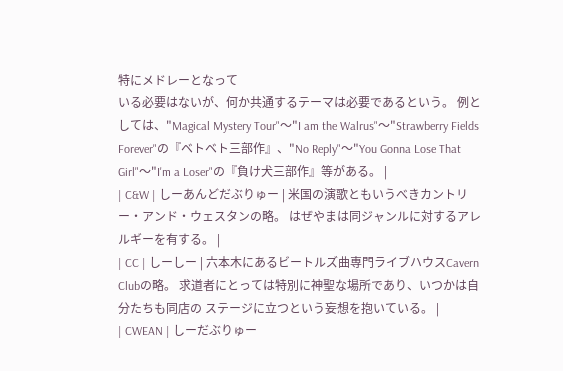特にメドレーとなって
いる必要はないが、何か共通するテーマは必要であるという。 例としては、"Magical Mystery Tour"〜"I am the Walrus"〜"Strawberry Fields Forever"の『ベトベト三部作』、"No Reply"〜"You Gonna Lose That Girl"〜"I'm a Loser"の『負け犬三部作』等がある。 |
| C&W | しーあんどだぶりゅー | 米国の演歌ともいうべきカントリー・アンド・ウェスタンの略。 はぜやまは同ジャンルに対するアレルギーを有する。 |
| CC | しーしー | 六本木にあるビートルズ曲専門ライブハウスCavern Clubの略。 求道者にとっては特別に神聖な場所であり、いつかは自分たちも同店の ステージに立つという妄想を抱いている。 |
| CWEAN | しーだぶりゅー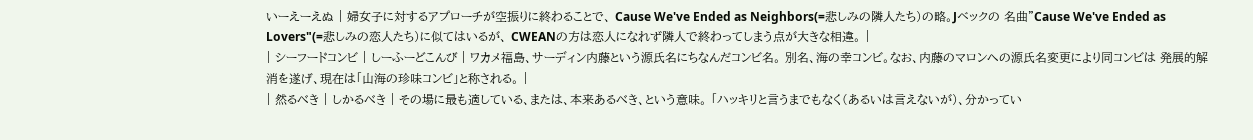いーえーえぬ | 婦女子に対するアプローチが空振りに終わることで、 Cause We've Ended as Neighbors(=悲しみの隣人たち)の略。Jベックの 名曲"Cause We've Ended as Lovers"(=悲しみの恋人たち)に似てはいるが、 CWEANの方は恋人になれず隣人で終わってしまう点が大きな相違。 |
| シーフードコンビ | しーふーどこんび | ワカメ福島、サーディン内藤という源氏名にちなんだコンビ名。 別名、海の幸コンビ。なお、内藤のマロンへの源氏名変更により同コンビは 発展的解消を遂げ、現在は「山海の珍味コンビ」と称される。 |
| 然るべき | しかるべき | その場に最も適している、または、本来あるべき、という意味。 「ハッキリと言うまでもなく(あるいは言えないが)、分かってい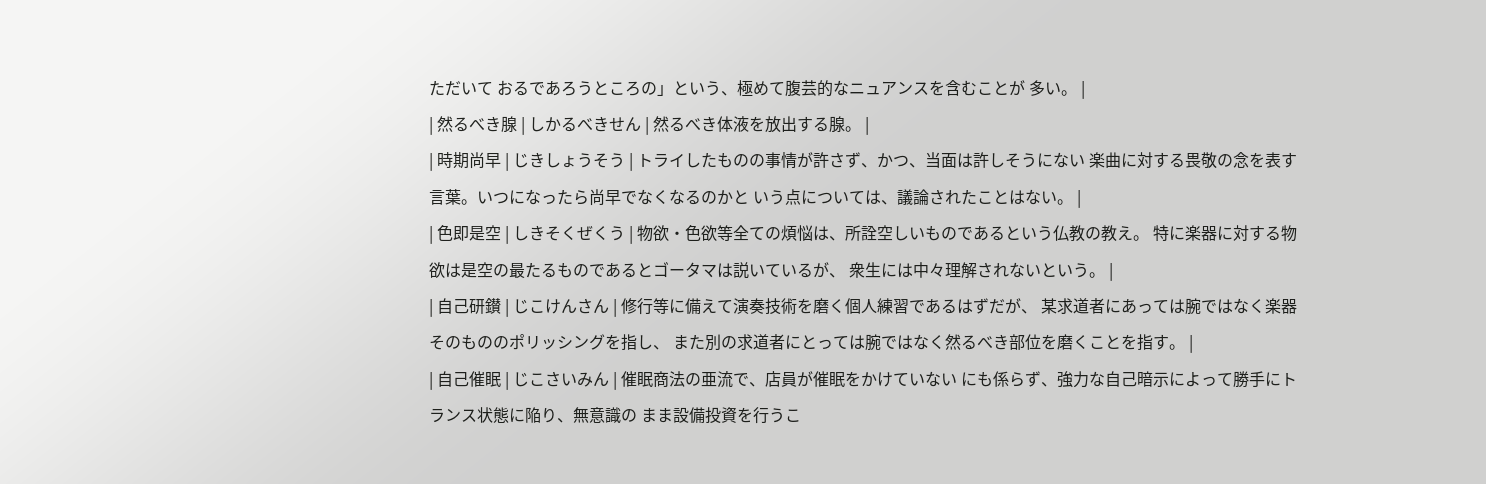ただいて おるであろうところの」という、極めて腹芸的なニュアンスを含むことが 多い。 |
| 然るべき腺 | しかるべきせん | 然るべき体液を放出する腺。 |
| 時期尚早 | じきしょうそう | トライしたものの事情が許さず、かつ、当面は許しそうにない 楽曲に対する畏敬の念を表す言葉。いつになったら尚早でなくなるのかと いう点については、議論されたことはない。 |
| 色即是空 | しきそくぜくう | 物欲・色欲等全ての煩悩は、所詮空しいものであるという仏教の教え。 特に楽器に対する物欲は是空の最たるものであるとゴータマは説いているが、 衆生には中々理解されないという。 |
| 自己研鑚 | じこけんさん | 修行等に備えて演奏技術を磨く個人練習であるはずだが、 某求道者にあっては腕ではなく楽器そのもののポリッシングを指し、 また別の求道者にとっては腕ではなく然るべき部位を磨くことを指す。 |
| 自己催眠 | じこさいみん | 催眠商法の亜流で、店員が催眠をかけていない にも係らず、強力な自己暗示によって勝手にトランス状態に陥り、無意識の まま設備投資を行うこ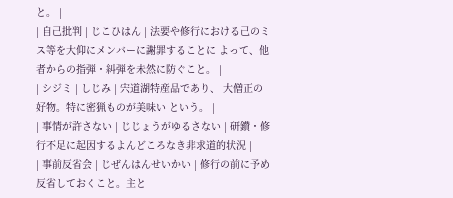と。 |
| 自己批判 | じこひはん | 法要や修行における己のミス等を大仰にメンバーに謝罪することに よって、他者からの指弾・糾弾を未然に防ぐこと。 |
| シジミ | しじみ | 宍道湖特産品であり、 大僧正の好物。特に密猟ものが美味い という。 |
| 事情が許さない | じじょうがゆるさない | 研鑚・修行不足に起因するよんどころなき非求道的状況 |
| 事前反省会 | じぜんはんせいかい | 修行の前に予め反省しておくこと。主と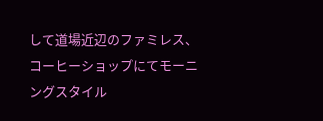して道場近辺のファミレス、 コーヒーショップにてモーニングスタイル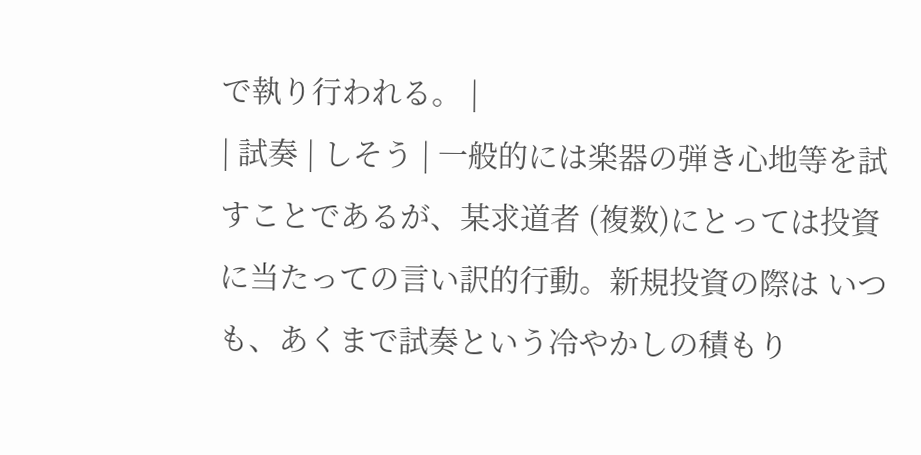で執り行われる。 |
| 試奏 | しそう | 一般的には楽器の弾き心地等を試すことであるが、某求道者 (複数)にとっては投資に当たっての言い訳的行動。新規投資の際は いつも、あくまで試奏という冷やかしの積もり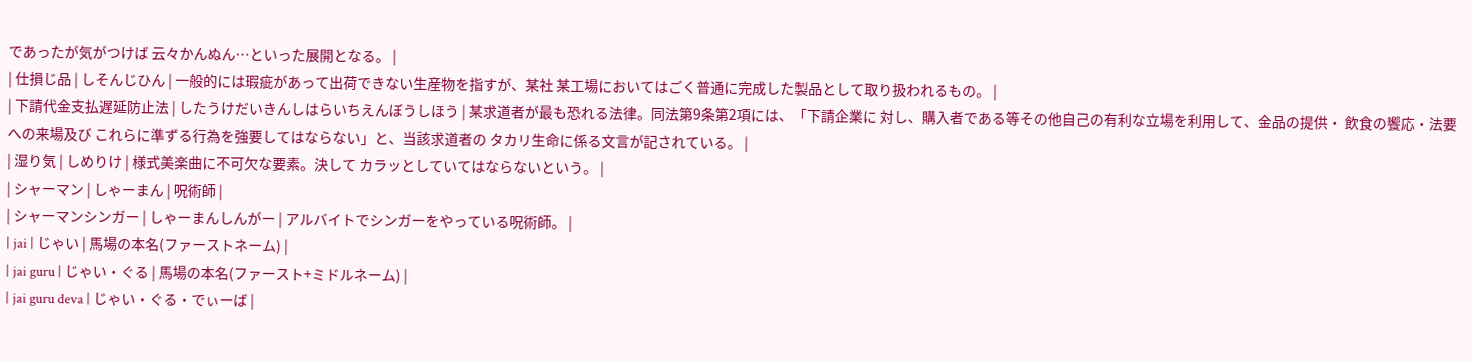であったが気がつけば 云々かんぬん…といった展開となる。 |
| 仕損じ品 | しそんじひん | 一般的には瑕疵があって出荷できない生産物を指すが、某社 某工場においてはごく普通に完成した製品として取り扱われるもの。 |
| 下請代金支払遅延防止法 | したうけだいきんしはらいちえんぼうしほう | 某求道者が最も恐れる法律。同法第9条第2項には、「下請企業に 対し、購入者である等その他自己の有利な立場を利用して、金品の提供・ 飲食の饗応・法要への来場及び これらに準ずる行為を強要してはならない」と、当該求道者の タカリ生命に係る文言が記されている。 |
| 湿り気 | しめりけ | 様式美楽曲に不可欠な要素。決して カラッとしていてはならないという。 |
| シャーマン | しゃーまん | 呪術師 |
| シャーマンシンガー | しゃーまんしんがー | アルバイトでシンガーをやっている呪術師。 |
| jai | じゃい | 馬場の本名(ファーストネーム) |
| jai guru | じゃい・ぐる | 馬場の本名(ファースト+ミドルネーム) |
| jai guru deva | じゃい・ぐる・でぃーば |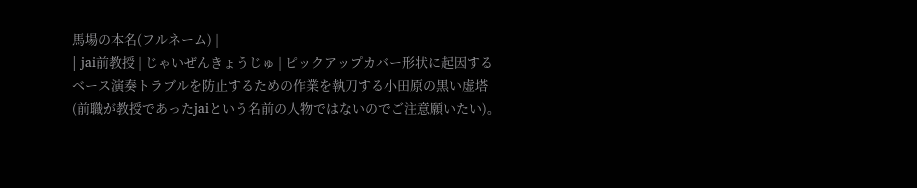馬場の本名(フルネーム) |
| jai前教授 | じゃいぜんきょうじゅ | ピックアップカバー形状に起因する
ベース演奏トラブルを防止するための作業を執刀する小田原の黒い虚塔
(前職が教授であったjaiという名前の人物ではないのでご注意願いたい)。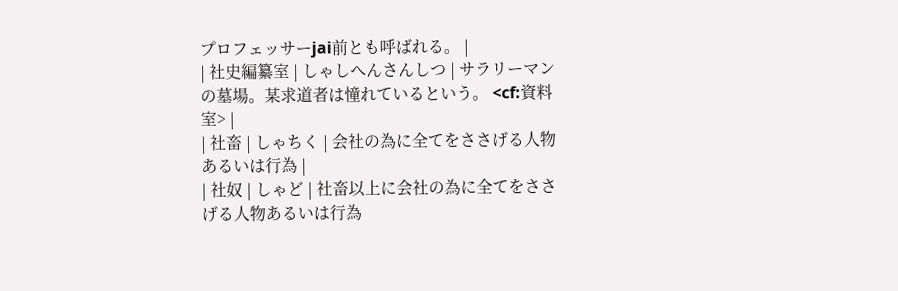プロフェッサーjai前とも呼ばれる。 |
| 社史編纂室 | しゃしへんさんしつ | サラリーマンの墓場。某求道者は憧れているという。 <cf:資料室> |
| 社畜 | しゃちく | 会社の為に全てをささげる人物あるいは行為 |
| 社奴 | しゃど | 社畜以上に会社の為に全てをささげる人物あるいは行為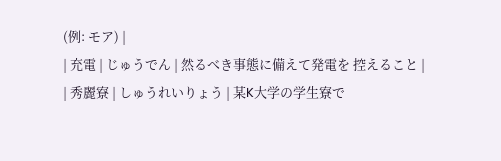(例: モア) |
| 充電 | じゅうでん | 然るべき事態に備えて発電を 控えること |
| 秀麗寮 | しゅうれいりょう | 某K大学の学生寮で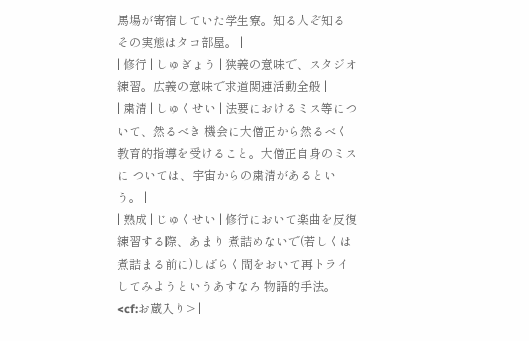馬場が寄宿していた学生寮。知る人ぞ知る その実態はタコ部屋。 |
| 修行 | しゅぎょう | 狭義の意味で、スタジオ練習。広義の意味で求道関連活動全般 |
| 粛清 | しゅくせい | 法要におけるミス等について、然るべき 機会に大僧正から然るべく教育的指導を受けること。大僧正自身のミスに ついては、宇宙からの粛清があるという。 |
| 熟成 | じゅくせい | 修行において楽曲を反復練習する際、あまり 煮詰めないで(若しくは 煮詰まる前に)しばらく間をおいて再トライしてみようというあすなろ 物語的手法。 <cf:お蔵入り> |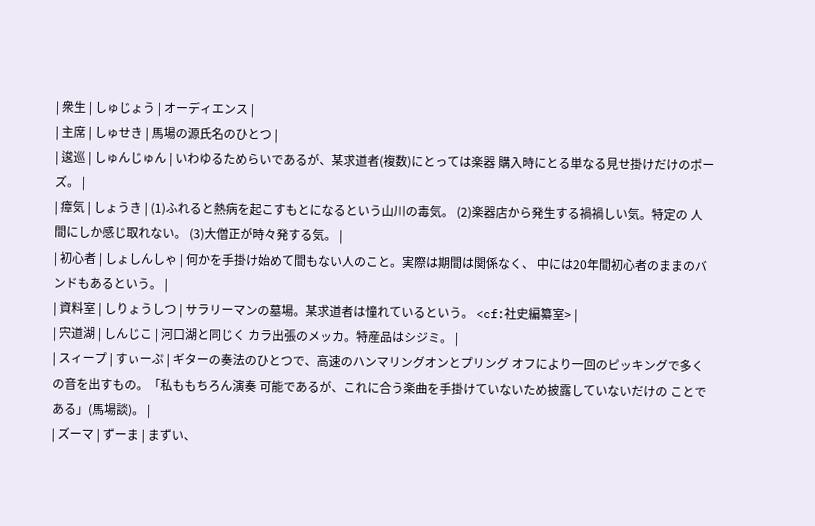| 衆生 | しゅじょう | オーディエンス |
| 主席 | しゅせき | 馬場の源氏名のひとつ |
| 逡巡 | しゅんじゅん | いわゆるためらいであるが、某求道者(複数)にとっては楽器 購入時にとる単なる見せ掛けだけのポーズ。 |
| 瘴気 | しょうき | (1)ふれると熱病を起こすもとになるという山川の毒気。 (2)楽器店から発生する禍禍しい気。特定の 人間にしか感じ取れない。 (3)大僧正が時々発する気。 |
| 初心者 | しょしんしゃ | 何かを手掛け始めて間もない人のこと。実際は期間は関係なく、 中には20年間初心者のままのバンドもあるという。 |
| 資料室 | しりょうしつ | サラリーマンの墓場。某求道者は憧れているという。 <cf:社史編纂室> |
| 宍道湖 | しんじこ | 河口湖と同じく カラ出張のメッカ。特産品はシジミ。 |
| スィープ | すぃーぷ | ギターの奏法のひとつで、高速のハンマリングオンとプリング オフにより一回のピッキングで多くの音を出すもの。「私ももちろん演奏 可能であるが、これに合う楽曲を手掛けていないため披露していないだけの ことである」(馬場談)。 |
| ズーマ | ずーま | まずい、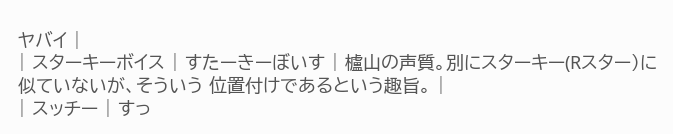ヤバイ |
| スターキーボイス | すたーきーぼいす | 櫨山の声質。別にスターキー(Rスター)に似ていないが、そういう 位置付けであるという趣旨。 |
| スッチー | すっ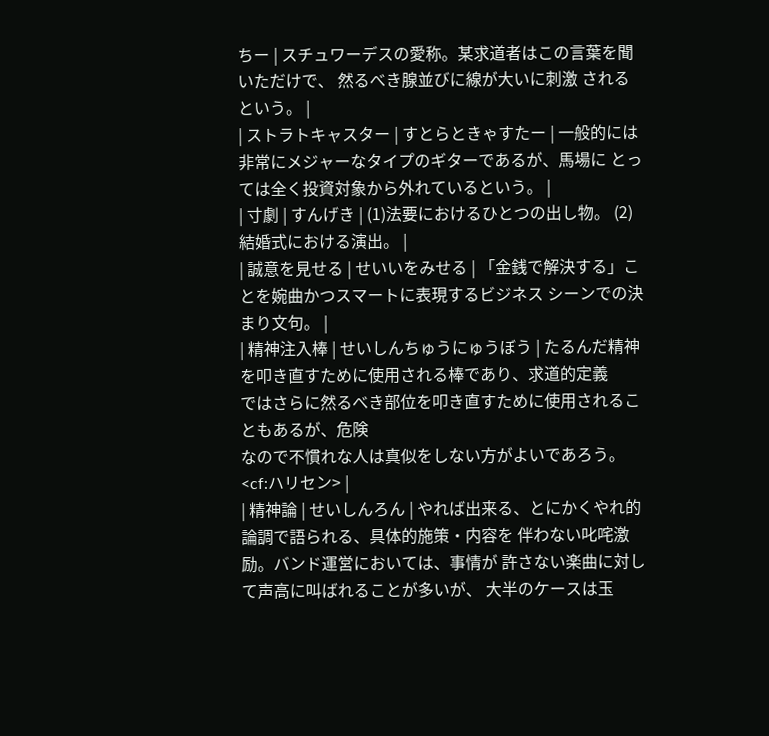ちー | スチュワーデスの愛称。某求道者はこの言葉を聞いただけで、 然るべき腺並びに線が大いに刺激 されるという。 |
| ストラトキャスター | すとらときゃすたー | 一般的には非常にメジャーなタイプのギターであるが、馬場に とっては全く投資対象から外れているという。 |
| 寸劇 | すんげき | (1)法要におけるひとつの出し物。 (2)結婚式における演出。 |
| 誠意を見せる | せいいをみせる | 「金銭で解決する」ことを婉曲かつスマートに表現するビジネス シーンでの決まり文句。 |
| 精神注入棒 | せいしんちゅうにゅうぼう | たるんだ精神を叩き直すために使用される棒であり、求道的定義
ではさらに然るべき部位を叩き直すために使用されることもあるが、危険
なので不慣れな人は真似をしない方がよいであろう。 <cf:ハリセン> |
| 精神論 | せいしんろん | やれば出来る、とにかくやれ的論調で語られる、具体的施策・内容を 伴わない叱咤激励。バンド運営においては、事情が 許さない楽曲に対して声高に叫ばれることが多いが、 大半のケースは玉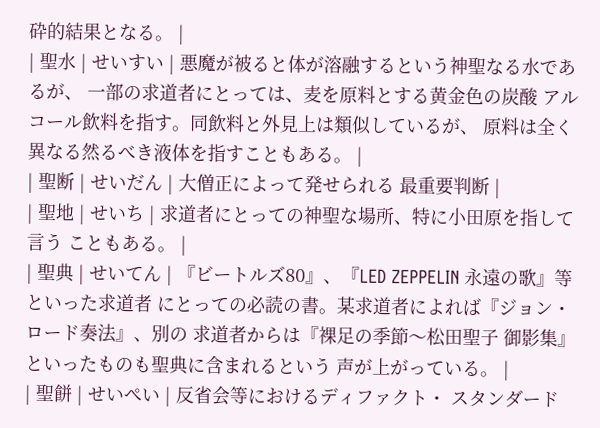砕的結果となる。 |
| 聖水 | せいすい | 悪魔が被ると体が溶融するという神聖なる水であるが、 一部の求道者にとっては、麦を原料とする黄金色の炭酸 アルコール飲料を指す。同飲料と外見上は類似しているが、 原料は全く異なる然るべき液体を指すこともある。 |
| 聖断 | せいだん | 大僧正によって発せられる 最重要判断 |
| 聖地 | せいち | 求道者にとっての神聖な場所、特に小田原を指して言う こともある。 |
| 聖典 | せいてん | 『ビートルズ80』、『LED ZEPPELIN 永遠の歌』等といった求道者 にとっての必読の書。某求道者によれば『ジョン・ロード奏法』、別の 求道者からは『裸足の季節〜松田聖子 御影集』といったものも聖典に含まれるという 声が上がっている。 |
| 聖餅 | せいぺい | 反省会等におけるディファクト・ スタンダード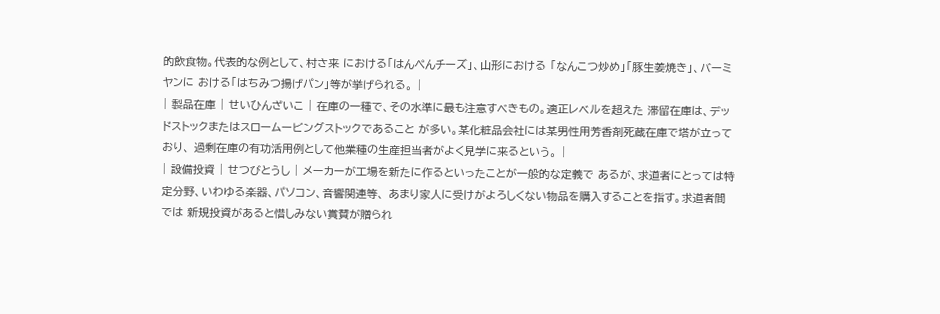的飲食物。代表的な例として、村さ来 における「はんぺんチーズ」、山形における 「なんこつ炒め」「豚生姜焼き」、バーミヤンに おける「はちみつ揚げパン」等が挙げられる。 |
| 製品在庫 | せいひんざいこ | 在庫の一種で、その水準に最も注意すべきもの。適正レベルを超えた 滞留在庫は、デッドストックまたはスロームービングストックであること が多い。某化粧品会社には某男性用芳香剤死蔵在庫で塔が立っており、 過剰在庫の有功活用例として他業種の生産担当者がよく見学に来るという。 |
| 設備投資 | せつびとうし | メーカーが工場を新たに作るといったことが一般的な定義で あるが、求道者にとっては特定分野、いわゆる楽器、パソコン、音響関連等、 あまり家人に受けがよろしくない物品を購入することを指す。求道者間では 新規投資があると惜しみない賞賛が贈られ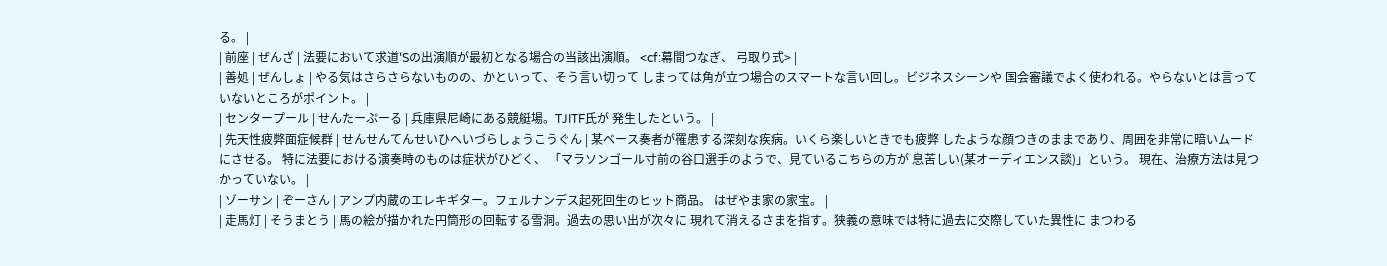る。 |
| 前座 | ぜんざ | 法要において求道'Sの出演順が最初となる場合の当該出演順。 <cf:幕間つなぎ、 弓取り式> |
| 善処 | ぜんしょ | やる気はさらさらないものの、かといって、そう言い切って しまっては角が立つ場合のスマートな言い回し。ビジネスシーンや 国会審議でよく使われる。やらないとは言っていないところがポイント。 |
| センタープール | せんたーぷーる | 兵庫県尼崎にある競艇場。TJITF氏が 発生したという。 |
| 先天性疲弊面症候群 | せんせんてんせいひへいづらしょうこうぐん | 某ベース奏者が罹患する深刻な疾病。いくら楽しいときでも疲弊 したような顔つきのままであり、周囲を非常に暗いムードにさせる。 特に法要における演奏時のものは症状がひどく、 「マラソンゴール寸前の谷口選手のようで、見ているこちらの方が 息苦しい(某オーディエンス談)」という。 現在、治療方法は見つかっていない。 |
| ゾーサン | ぞーさん | アンプ内蔵のエレキギター。フェルナンデス起死回生のヒット商品。 はぜやま家の家宝。 |
| 走馬灯 | そうまとう | 馬の絵が描かれた円筒形の回転する雪洞。過去の思い出が次々に 現れて消えるさまを指す。狭義の意味では特に過去に交際していた異性に まつわる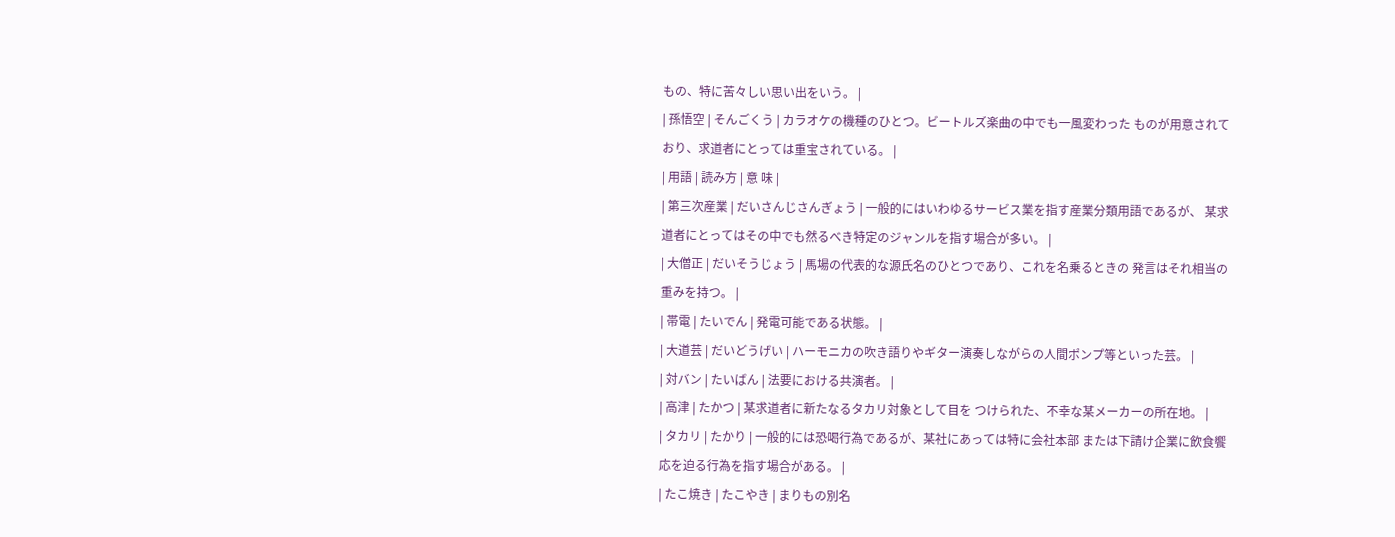もの、特に苦々しい思い出をいう。 |
| 孫悟空 | そんごくう | カラオケの機種のひとつ。ビートルズ楽曲の中でも一風変わった ものが用意されており、求道者にとっては重宝されている。 |
| 用語 | 読み方 | 意 味 |
| 第三次産業 | だいさんじさんぎょう | 一般的にはいわゆるサービス業を指す産業分類用語であるが、 某求道者にとってはその中でも然るべき特定のジャンルを指す場合が多い。 |
| 大僧正 | だいそうじょう | 馬場の代表的な源氏名のひとつであり、これを名乗るときの 発言はそれ相当の重みを持つ。 |
| 帯電 | たいでん | 発電可能である状態。 |
| 大道芸 | だいどうげい | ハーモニカの吹き語りやギター演奏しながらの人間ポンプ等といった芸。 |
| 対バン | たいばん | 法要における共演者。 |
| 高津 | たかつ | 某求道者に新たなるタカリ対象として目を つけられた、不幸な某メーカーの所在地。 |
| タカリ | たかり | 一般的には恐喝行為であるが、某社にあっては特に会社本部 または下請け企業に飲食饗応を迫る行為を指す場合がある。 |
| たこ焼き | たこやき | まりもの別名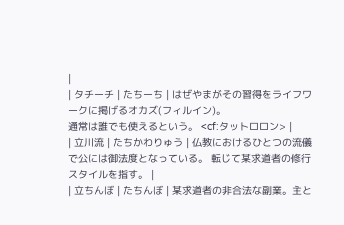|
| タチーチ | たちーち | はぜやまがその習得をライフワークに掲げるオカズ(フィルイン)。
通常は誰でも使えるという。 <cf:タットロロン> |
| 立川流 | たちかわりゅう | 仏教におけるひとつの流儀で公には御法度となっている。 転じて某求道者の修行スタイルを指す。 |
| 立ちんぼ | たちんぼ | 某求道者の非合法な副業。主と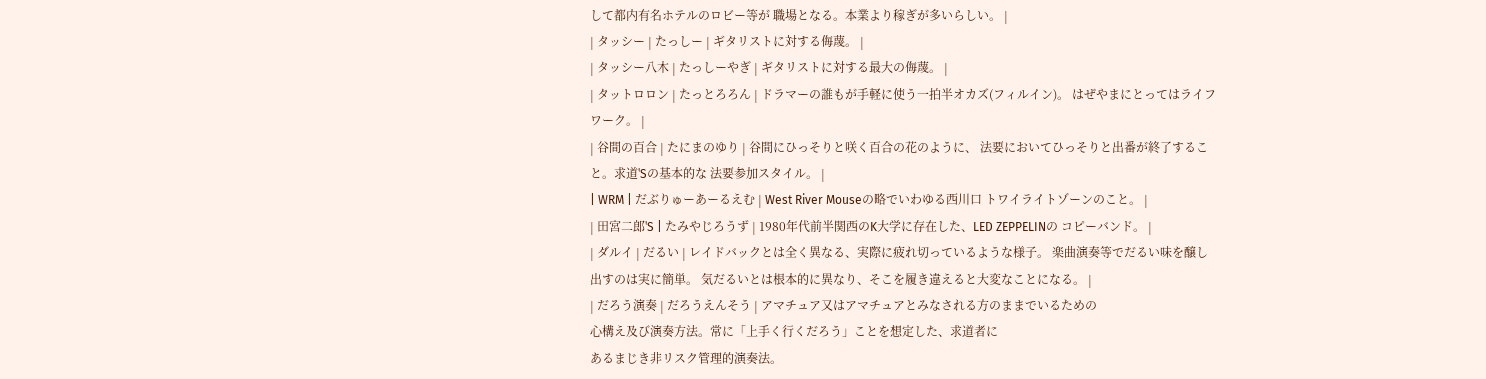して都内有名ホテルのロビー等が 職場となる。本業より稼ぎが多いらしい。 |
| タッシー | たっしー | ギタリストに対する侮蔑。 |
| タッシー八木 | たっしーやぎ | ギタリストに対する最大の侮蔑。 |
| タットロロン | たっとろろん | ドラマーの誰もが手軽に使う一拍半オカズ(フィルイン)。 はぜやまにとってはライフワーク。 |
| 谷間の百合 | たにまのゆり | 谷間にひっそりと咲く百合の花のように、 法要においてひっそりと出番が終了すること。求道'Sの基本的な 法要参加スタイル。 |
| WRM | だぶりゅーあーるえむ | West River Mouseの略でいわゆる西川口 トワイライトゾーンのこと。 |
| 田宮二郎'S | たみやじろうず | 1980年代前半関西のK大学に存在した、LED ZEPPELINの コピーバンド。 |
| ダルイ | だるい | レイドバックとは全く異なる、実際に疲れ切っているような様子。 楽曲演奏等でだるい味を醸し出すのは実に簡単。 気だるいとは根本的に異なり、そこを履き違えると大変なことになる。 |
| だろう演奏 | だろうえんそう | アマチュア又はアマチュアとみなされる方のままでいるための
心構え及び演奏方法。常に「上手く行くだろう」ことを想定した、求道者に
あるまじき非リスク管理的演奏法。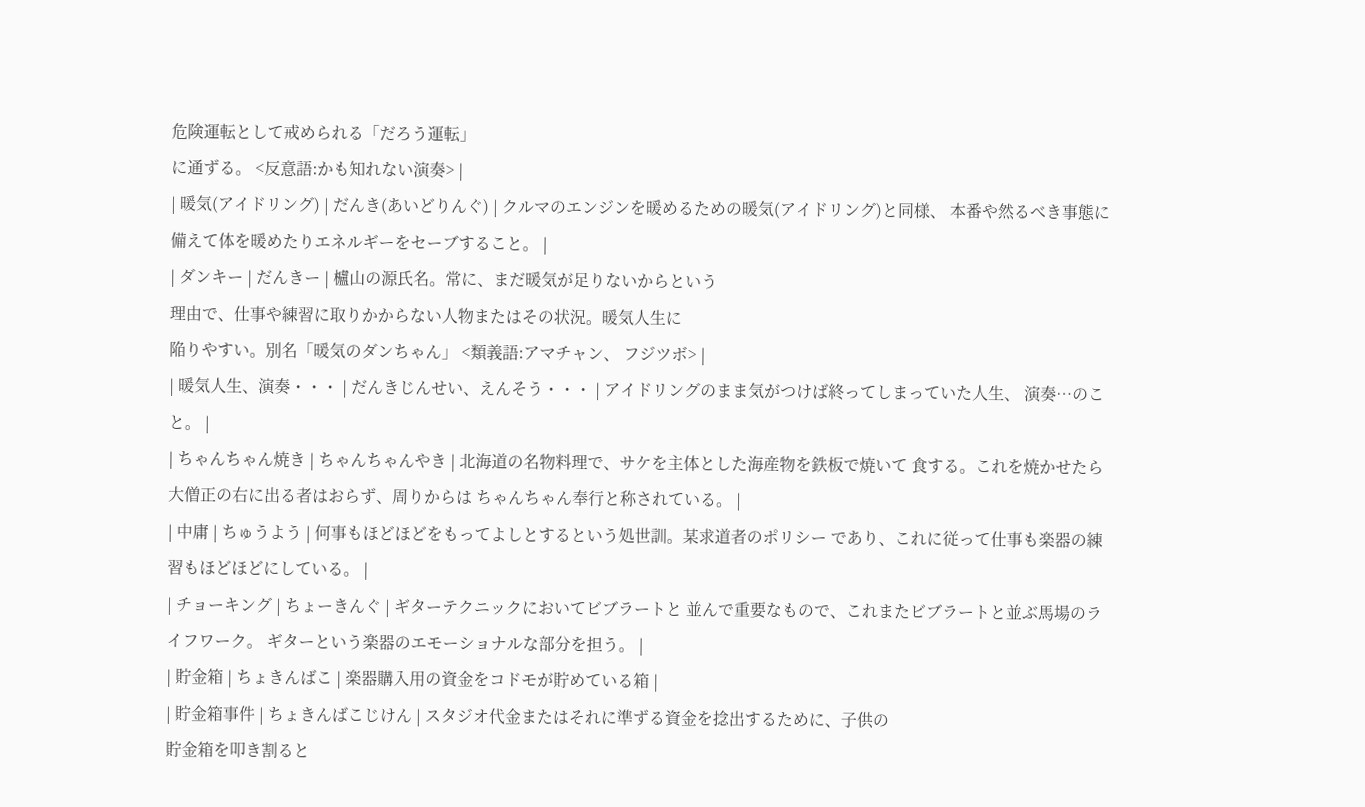危険運転として戒められる「だろう運転」
に通ずる。 <反意語:かも知れない演奏> |
| 暖気(アイドリング) | だんき(あいどりんぐ) | クルマのエンジンを暖めるための暖気(アイドリング)と同様、 本番や然るべき事態に備えて体を暖めたりエネルギーをセーブすること。 |
| ダンキー | だんきー | 櫨山の源氏名。常に、まだ暖気が足りないからという
理由で、仕事や練習に取りかからない人物またはその状況。暖気人生に
陥りやすい。別名「暖気のダンちゃん」 <類義語:アマチャン、 フジツボ> |
| 暖気人生、演奏・・・ | だんきじんせい、えんそう・・・ | アイドリングのまま気がつけば終ってしまっていた人生、 演奏…のこと。 |
| ちゃんちゃん焼き | ちゃんちゃんやき | 北海道の名物料理で、サケを主体とした海産物を鉄板で焼いて 食する。これを焼かせたら大僧正の右に出る者はおらず、周りからは ちゃんちゃん奉行と称されている。 |
| 中庸 | ちゅうよう | 何事もほどほどをもってよしとするという処世訓。某求道者のポリシー であり、これに従って仕事も楽器の練習もほどほどにしている。 |
| チョーキング | ちょーきんぐ | ギターテクニックにおいてビブラートと 並んで重要なもので、これまたビブラートと並ぶ馬場のライフワーク。 ギターという楽器のエモーショナルな部分を担う。 |
| 貯金箱 | ちょきんばこ | 楽器購入用の資金をコドモが貯めている箱 |
| 貯金箱事件 | ちょきんばこじけん | スタジオ代金またはそれに準ずる資金を捻出するために、子供の
貯金箱を叩き割ると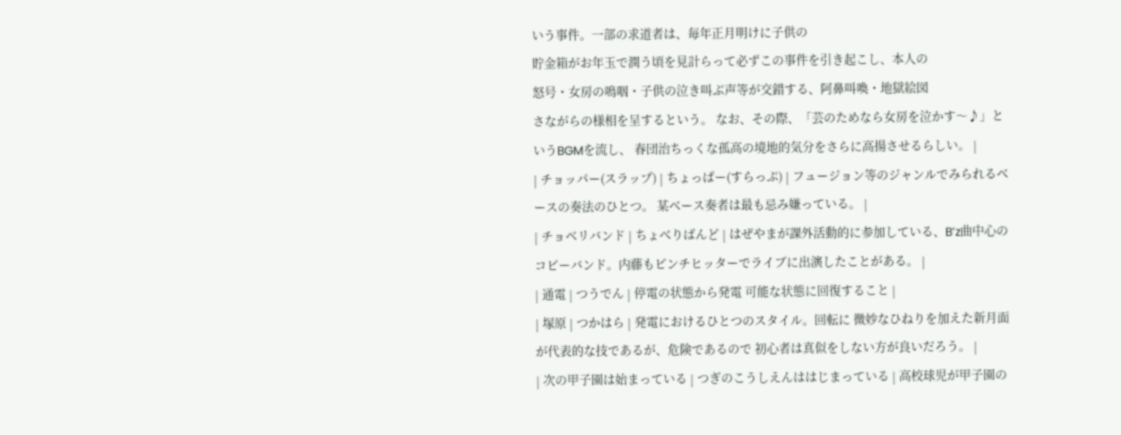いう事件。一部の求道者は、毎年正月明けに子供の
貯金箱がお年玉で潤う頃を見計らって必ずこの事件を引き起こし、本人の
怒号・女房の鳴咽・子供の泣き叫ぶ声等が交錯する、阿鼻叫喚・地獄絵図
さながらの様相を呈するという。 なお、その際、「芸のためなら女房を泣かす〜♪」というBGMを流し、 春団治ちっくな孤高の境地的気分をさらに高揚させるらしい。 |
| チョッパー(スラップ) | ちょっぱー(すらっぷ) | フュージョン等のジャンルでみられるベースの奏法のひとつ。 某ベース奏者は最も忌み嫌っている。 |
| チョベリバンド | ちょべりばんど | はぜやまが課外活動的に参加している、B’z曲中心の コピーバンド。内藤もピンチヒッターでライブに出演したことがある。 |
| 通電 | つうでん | 停電の状態から発電 可能な状態に回復すること |
| 塚原 | つかはら | 発電におけるひとつのスタイル。回転に 微妙なひねりを加えた新月面が代表的な技であるが、危険であるので 初心者は真似をしない方が良いだろう。 |
| 次の甲子園は始まっている | つぎのこうしえんははじまっている | 高校球児が甲子園の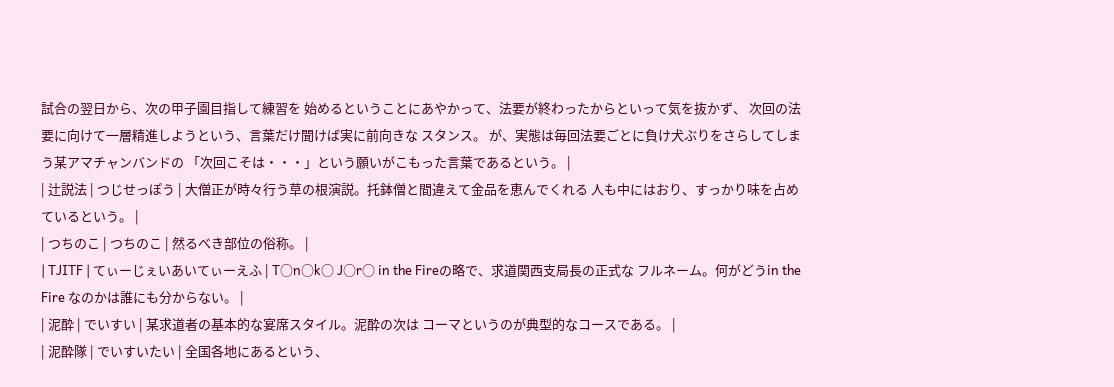試合の翌日から、次の甲子園目指して練習を 始めるということにあやかって、法要が終わったからといって気を抜かず、 次回の法要に向けて一層精進しようという、言葉だけ聞けば実に前向きな スタンス。 が、実態は毎回法要ごとに負け犬ぶりをさらしてしまう某アマチャンバンドの 「次回こそは・・・」という願いがこもった言葉であるという。 |
| 辻説法 | つじせっぽう | 大僧正が時々行う草の根演説。托鉢僧と間違えて金品を恵んでくれる 人も中にはおり、すっかり味を占めているという。 |
| つちのこ | つちのこ | 然るべき部位の俗称。 |
| TJITF | てぃーじぇいあいてぃーえふ | T○n○k○ J○r○ in the Fireの略で、求道関西支局長の正式な フルネーム。何がどうin the Fire なのかは誰にも分からない。 |
| 泥酔 | でいすい | 某求道者の基本的な宴席スタイル。泥酔の次は コーマというのが典型的なコースである。 |
| 泥酔隊 | でいすいたい | 全国各地にあるという、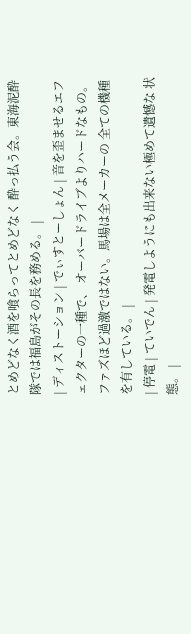とめどなく酒を喰らってとめどなく 酔っ払う会。東海泥酔隊では福島がその長を務める。 |
| ディストーション | でぃすとーしょん | 音を歪ませるエフェクターの一種で、 オーバードライブよりハードなもの。 ファズほど過激ではない。馬場は全メーカーの 全ての機種を有している。 |
| 停電 | ていでん | 発電しようにも出来ない極めて遺憾な 状態。 |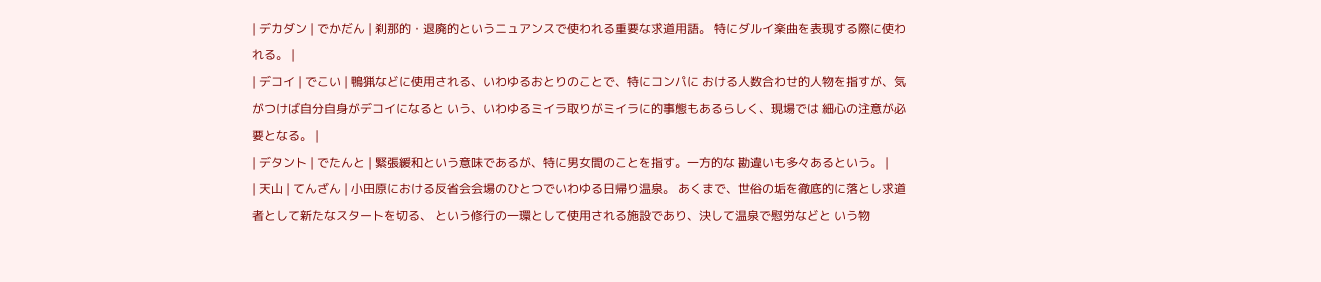| デカダン | でかだん | 刹那的・退廃的というニュアンスで使われる重要な求道用語。 特にダルイ楽曲を表現する際に使われる。 |
| デコイ | でこい | 鴨猟などに使用される、いわゆるおとりのことで、特にコンパに おける人数合わせ的人物を指すが、気がつけば自分自身がデコイになると いう、いわゆるミイラ取りがミイラに的事態もあるらしく、現場では 細心の注意が必要となる。 |
| デタント | でたんと | 緊張緩和という意味であるが、特に男女間のことを指す。一方的な 勘違いも多々あるという。 |
| 天山 | てんざん | 小田原における反省会会場のひとつでいわゆる日帰り温泉。 あくまで、世俗の垢を徹底的に落とし求道者として新たなスタートを切る、 という修行の一環として使用される施設であり、決して温泉で慰労などと いう物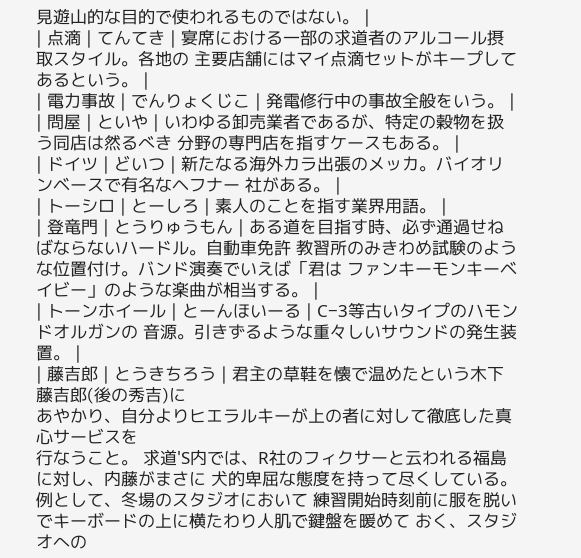見遊山的な目的で使われるものではない。 |
| 点滴 | てんてき | 宴席における一部の求道者のアルコール摂取スタイル。各地の 主要店舗にはマイ点滴セットがキープしてあるという。 |
| 電力事故 | でんりょくじこ | 発電修行中の事故全般をいう。 |
| 問屋 | といや | いわゆる卸売業者であるが、特定の穀物を扱う同店は然るべき 分野の専門店を指すケースもある。 |
| ドイツ | どいつ | 新たなる海外カラ出張のメッカ。バイオリンベースで有名なヘフナー 社がある。 |
| トーシロ | とーしろ | 素人のことを指す業界用語。 |
| 登竜門 | とうりゅうもん | ある道を目指す時、必ず通過せねばならないハードル。自動車免許 教習所のみきわめ試験のような位置付け。バンド演奏でいえば「君は ファンキーモンキーベイビー」のような楽曲が相当する。 |
| トーンホイール | とーんほいーる | C−3等古いタイプのハモンドオルガンの 音源。引きずるような重々しいサウンドの発生装置。 |
| 藤吉郎 | とうきちろう | 君主の草鞋を懐で温めたという木下藤吉郎(後の秀吉)に
あやかり、自分よりヒエラルキーが上の者に対して徹底した真心サービスを
行なうこと。 求道'S内では、R社のフィクサーと云われる福島に対し、内藤がまさに 犬的卑屈な態度を持って尽くしている。例として、冬場のスタジオにおいて 練習開始時刻前に服を脱いでキーボードの上に横たわり人肌で鍵盤を暖めて おく、スタジオへの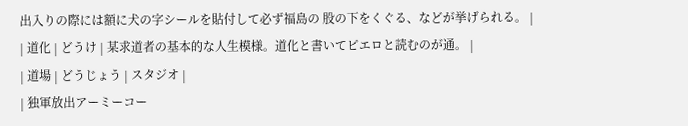出入りの際には額に犬の字シールを貼付して必ず福島の 股の下をくぐる、などが挙げられる。 |
| 道化 | どうけ | 某求道者の基本的な人生模様。道化と書いてピエロと読むのが通。 |
| 道場 | どうじょう | スタジオ |
| 独軍放出アーミーコー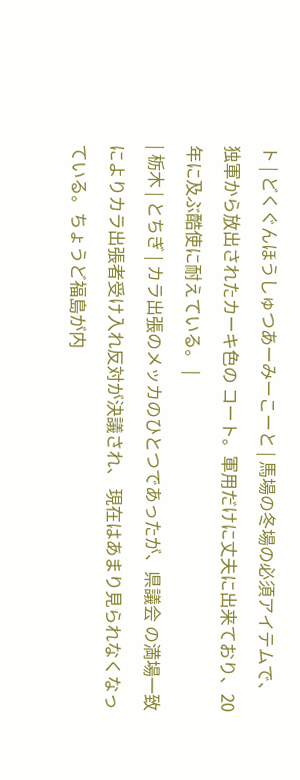ト | どくぐんほうしゅつあーみーこーと | 馬場の冬場の必須アイテムで、独軍から放出されたカーキ色の コート。軍用だけに丈夫に出来ており、20年に及ぶ酷使に耐えている。 |
| 栃木 | とちぎ | カラ出張のメッカのひとつであったが、県議会 の満場一致によりカラ出張者受け入れ反対が決議され、 現在はあまり見られなくなっている。ちょうど福島が内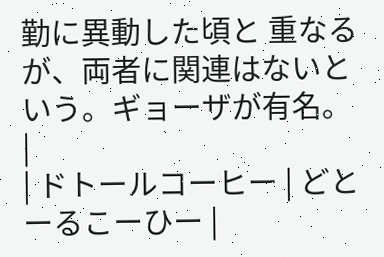勤に異動した頃と 重なるが、両者に関連はないという。ギョーザが有名。 |
| ドトールコーヒー | どとーるこーひー |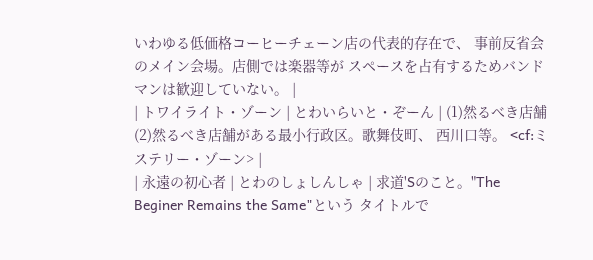いわゆる低価格コーヒーチェーン店の代表的存在で、 事前反省会のメイン会場。店側では楽器等が スペースを占有するためバンドマンは歓迎していない。 |
| トワイライト・ゾーン | とわいらいと・ぞーん | (1)然るべき店舗 (2)然るべき店舗がある最小行政区。歌舞伎町、 西川口等。 <cf:ミステリー・ゾーン> |
| 永遠の初心者 | とわのしょしんしゃ | 求道'Sのこと。"The Beginer Remains the Same"という タイトルで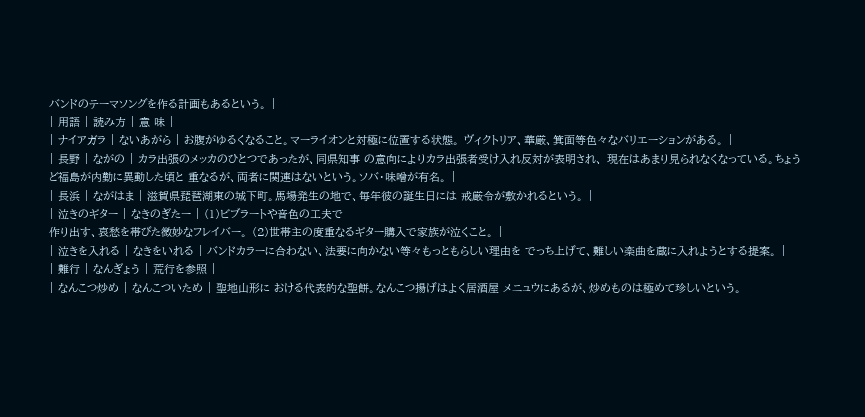バンドのテーマソングを作る計画もあるという。 |
| 用語 | 読み方 | 意 味 |
| ナイアガラ | ないあがら | お腹がゆるくなること。マーライオンと対極に位置する状態。 ヴィクトリア、華厳、箕面等色々なバリエーションがある。 |
| 長野 | ながの | カラ出張のメッカのひとつであったが、同県知事 の意向によりカラ出張者受け入れ反対が表明され、 現在はあまり見られなくなっている。ちょうど福島が内勤に異動した頃と 重なるが、両者に関連はないという。ソバ・味噌が有名。 |
| 長浜 | ながはま | 滋賀県琵琶湖東の城下町。馬場発生の地で、毎年彼の誕生日には 戒厳令が敷かれるという。 |
| 泣きのギター | なきのぎたー | (1)ビブラートや音色の工夫で
作り出す、哀愁を帯びた微妙なフレイバー。 (2)世帯主の度重なるギター購入で家族が泣くこと。 |
| 泣きを入れる | なきをいれる | バンドカラーに合わない、法要に向かない等々もっともらしい理由を でっち上げて、難しい楽曲を蔵に入れようとする提案。 |
| 難行 | なんぎょう | 荒行を参照 |
| なんこつ炒め | なんこついため | 聖地山形に おける代表的な聖餅。なんこつ揚げはよく居酒屋 メニュウにあるが、炒めものは極めて珍しいという。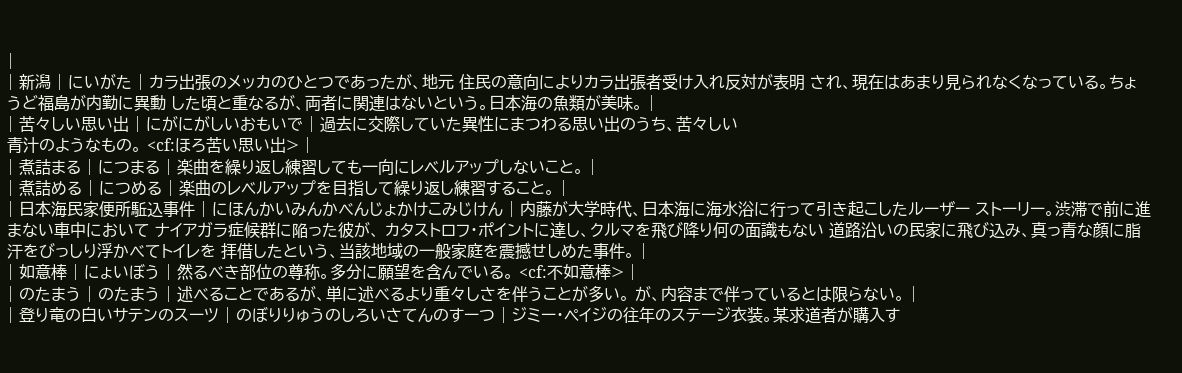|
| 新潟 | にいがた | カラ出張のメッカのひとつであったが、地元 住民の意向によりカラ出張者受け入れ反対が表明 され、現在はあまり見られなくなっている。ちょうど福島が内勤に異動 した頃と重なるが、両者に関連はないという。日本海の魚類が美味。 |
| 苦々しい思い出 | にがにがしいおもいで | 過去に交際していた異性にまつわる思い出のうち、苦々しい
青汁のようなもの。 <cf:ほろ苦い思い出> |
| 煮詰まる | につまる | 楽曲を繰り返し練習しても一向にレベルアップしないこと。 |
| 煮詰める | につめる | 楽曲のレベルアップを目指して繰り返し練習すること。 |
| 日本海民家便所駈込事件 | にほんかいみんかべんじょかけこみじけん | 内藤が大学時代、日本海に海水浴に行って引き起こしたルーザー ストーリー。渋滞で前に進まない車中において ナイアガラ症候群に陥った彼が、 カタストロフ・ポイントに達し、クルマを飛び降り何の面識もない 道路沿いの民家に飛び込み、真っ青な顔に脂汗をびっしり浮かべてトイレを 拝借したという、当該地域の一般家庭を震撼せしめた事件。 |
| 如意棒 | にょいぼう | 然るべき部位の尊称。多分に願望を含んでいる。 <cf:不如意棒> |
| のたまう | のたまう | 述べることであるが、単に述べるより重々しさを伴うことが多い。 が、内容まで伴っているとは限らない。 |
| 登り竜の白いサテンのスーツ | のぼりりゅうのしろいさてんのすーつ | ジミー・ペイジの往年のステージ衣装。某求道者が購入す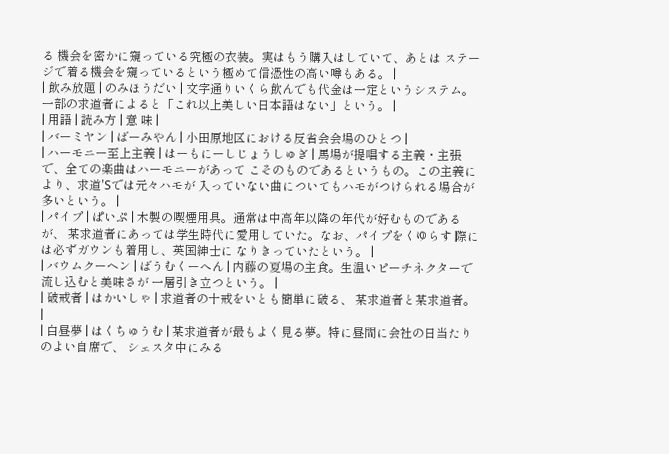る 機会を密かに窺っている究極の衣装。実はもう購入はしていて、あとは ステージで着る機会を窺っているという極めて信憑性の高い噂もある。 |
| 飲み放題 | のみほうだい | 文字通りいくら飲んでも代金は一定というシステム。 一部の求道者によると「これ以上美しい日本語はない」という。 |
| 用語 | 読み方 | 意 味 |
| バーミヤン | ばーみやん | 小田原地区における反省会会場のひとつ |
| ハーモニー至上主義 | はーもにーしじょうしゅぎ | 馬場が提唱する主義・主張で、全ての楽曲はハーモニーがあって こそのものであるというもの。この主義により、求道'Sでは元々ハモが 入っていない曲についてもハモがつけられる場合が多いという。 |
| パイプ | ぱいぷ | 木製の喫煙用具。通常は中高年以降の年代が好むものであるが、 某求道者にあっては学生時代に愛用していた。なお、パイプをくゆらす 際には必ずガウンも着用し、英国紳士に なりきっていたという。 |
| バウムクーヘン | ばうむくーへん | 内藤の夏場の主食。生温いピーチネクターで流し込むと美味さが 一層引き立つという。 |
| 破戒者 | はかいしゃ | 求道者の十戒をいとも簡単に破る、 某求道者と某求道者。 |
| 白昼夢 | はくちゅうむ | 某求道者が最もよく見る夢。特に昼間に会社の日当たりのよい自席で、 シェスタ中にみる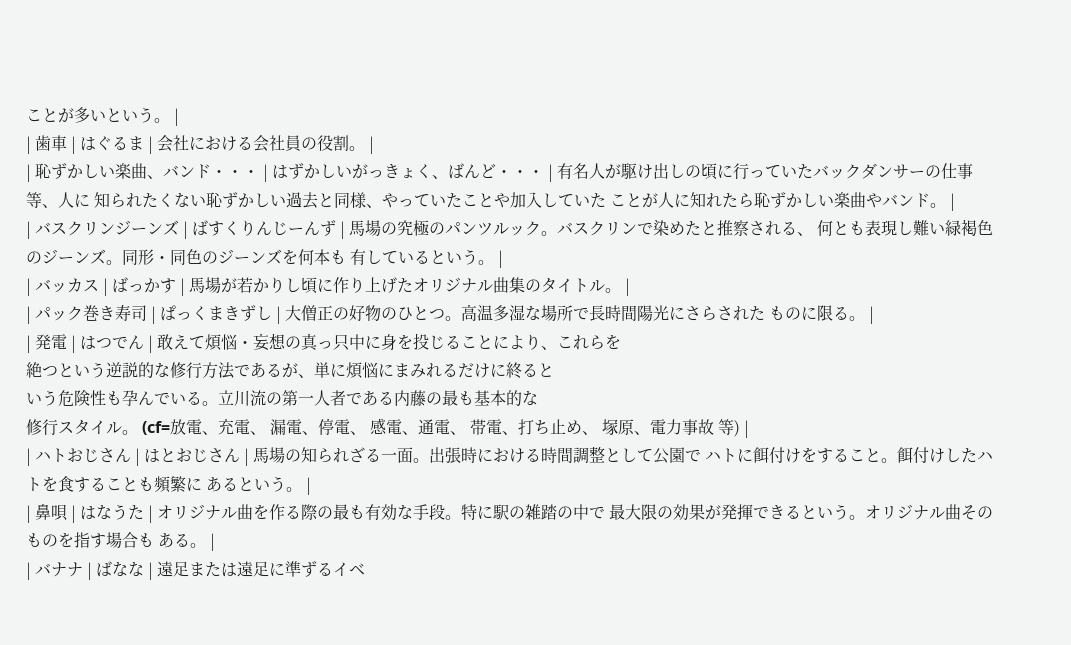ことが多いという。 |
| 歯車 | はぐるま | 会社における会社員の役割。 |
| 恥ずかしい楽曲、バンド・・・ | はずかしいがっきょく、ばんど・・・ | 有名人が駆け出しの頃に行っていたバックダンサーの仕事等、人に 知られたくない恥ずかしい過去と同様、やっていたことや加入していた ことが人に知れたら恥ずかしい楽曲やバンド。 |
| バスクリンジーンズ | ばすくりんじーんず | 馬場の究極のパンツルック。バスクリンで染めたと推察される、 何とも表現し難い緑褐色のジーンズ。同形・同色のジーンズを何本も 有しているという。 |
| バッカス | ばっかす | 馬場が若かりし頃に作り上げたオリジナル曲集のタイトル。 |
| パック巻き寿司 | ぱっくまきずし | 大僧正の好物のひとつ。高温多湿な場所で長時間陽光にさらされた ものに限る。 |
| 発電 | はつでん | 敢えて煩悩・妄想の真っ只中に身を投じることにより、これらを
絶つという逆説的な修行方法であるが、単に煩悩にまみれるだけに終ると
いう危険性も孕んでいる。立川流の第一人者である内藤の最も基本的な
修行スタイル。 (cf=放電、充電、 漏電、停電、 感電、通電、 帯電、打ち止め、 塚原、電力事故 等) |
| ハトおじさん | はとおじさん | 馬場の知られざる一面。出張時における時間調整として公園で ハトに餌付けをすること。餌付けしたハトを食することも頻繁に あるという。 |
| 鼻唄 | はなうた | オリジナル曲を作る際の最も有効な手段。特に駅の雑踏の中で 最大限の効果が発揮できるという。オリジナル曲そのものを指す場合も ある。 |
| バナナ | ばなな | 遠足または遠足に準ずるイベ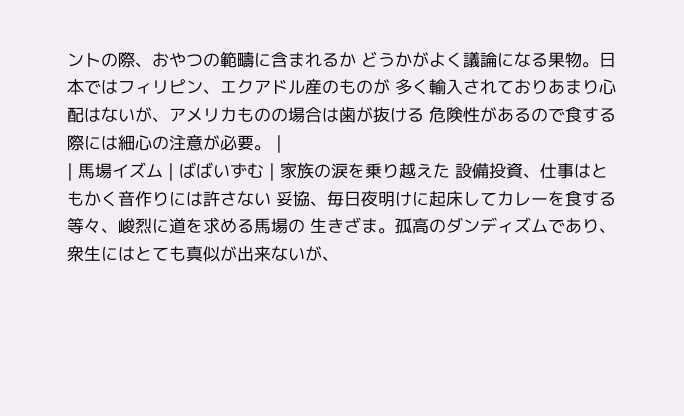ントの際、おやつの範疇に含まれるか どうかがよく議論になる果物。日本ではフィリピン、エクアドル産のものが 多く輸入されておりあまり心配はないが、アメリカものの場合は歯が抜ける 危険性があるので食する際には細心の注意が必要。 |
| 馬場イズム | ばばいずむ | 家族の涙を乗り越えた 設備投資、仕事はともかく音作りには許さない 妥協、毎日夜明けに起床してカレーを食する等々、峻烈に道を求める馬場の 生きざま。孤高のダンディズムであり、衆生にはとても真似が出来ないが、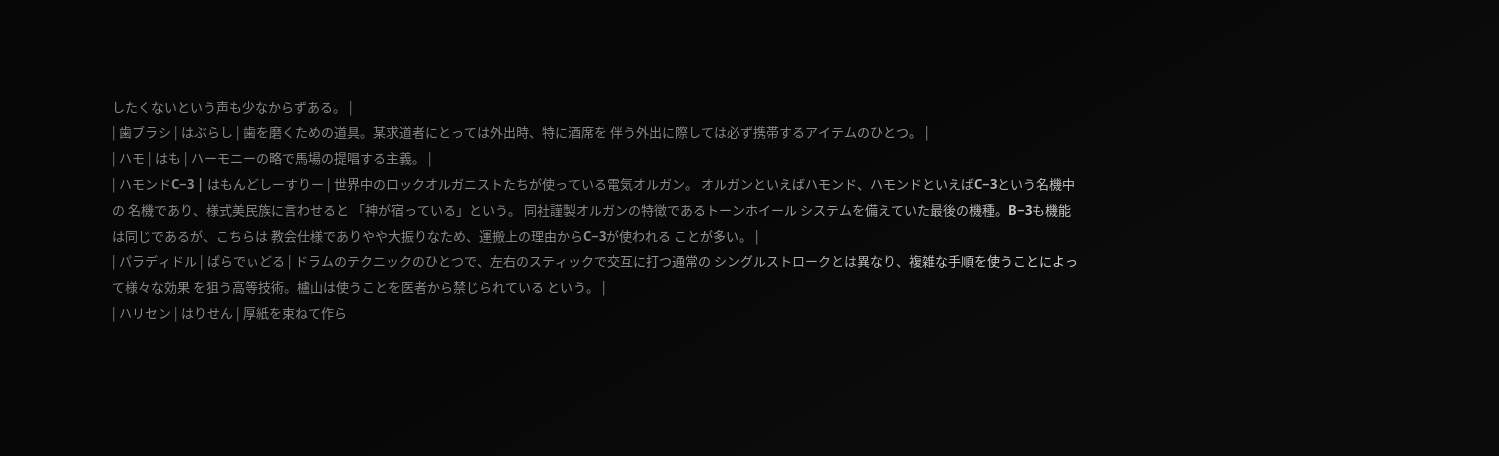したくないという声も少なからずある。 |
| 歯ブラシ | はぶらし | 歯を磨くための道具。某求道者にとっては外出時、特に酒席を 伴う外出に際しては必ず携帯するアイテムのひとつ。 |
| ハモ | はも | ハーモニーの略で馬場の提唱する主義。 |
| ハモンドC−3 | はもんどしーすりー | 世界中のロックオルガニストたちが使っている電気オルガン。 オルガンといえばハモンド、ハモンドといえばC−3という名機中の 名機であり、様式美民族に言わせると 「神が宿っている」という。 同社謹製オルガンの特徴であるトーンホイール システムを備えていた最後の機種。B−3も機能は同じであるが、こちらは 教会仕様でありやや大振りなため、運搬上の理由からC−3が使われる ことが多い。 |
| パラディドル | ぱらでぃどる | ドラムのテクニックのひとつで、左右のスティックで交互に打つ通常の シングルストロークとは異なり、複雑な手順を使うことによって様々な効果 を狙う高等技術。櫨山は使うことを医者から禁じられている という。 |
| ハリセン | はりせん | 厚紙を束ねて作ら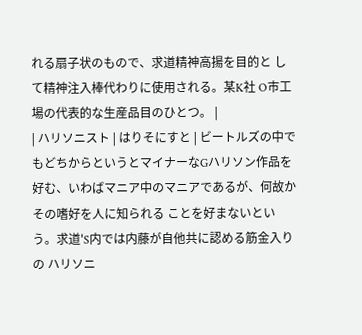れる扇子状のもので、求道精神高揚を目的と して精神注入棒代わりに使用される。某K社 O市工場の代表的な生産品目のひとつ。 |
| ハリソニスト | はりそにすと | ビートルズの中でもどちからというとマイナーなGハリソン作品を 好む、いわばマニア中のマニアであるが、何故かその嗜好を人に知られる ことを好まないという。求道'S内では内藤が自他共に認める筋金入りの ハリソニ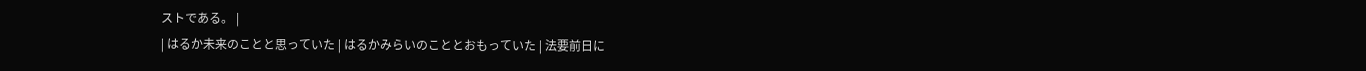ストである。 |
| はるか未来のことと思っていた | はるかみらいのこととおもっていた | 法要前日に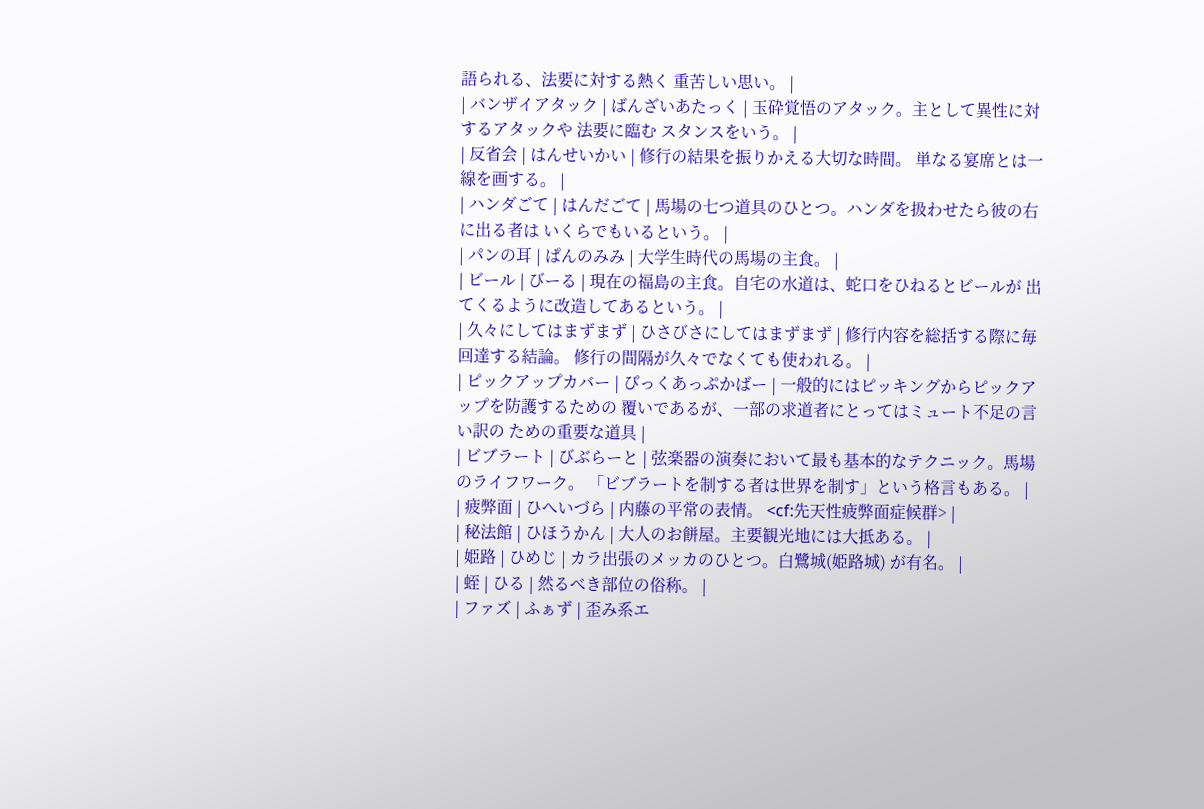語られる、法要に対する熱く 重苦しい思い。 |
| バンザイアタック | ばんざいあたっく | 玉砕覚悟のアタック。主として異性に対するアタックや 法要に臨む スタンスをいう。 |
| 反省会 | はんせいかい | 修行の結果を振りかえる大切な時間。 単なる宴席とは一線を画する。 |
| ハンダごて | はんだごて | 馬場の七つ道具のひとつ。ハンダを扱わせたら彼の右に出る者は いくらでもいるという。 |
| パンの耳 | ぱんのみみ | 大学生時代の馬場の主食。 |
| ビール | びーる | 現在の福島の主食。自宅の水道は、蛇口をひねるとビールが 出てくるように改造してあるという。 |
| 久々にしてはまずまず | ひさびさにしてはまずまず | 修行内容を総括する際に毎回達する結論。 修行の間隔が久々でなくても使われる。 |
| ピックアップカバー | ぴっくあっぷかばー | 一般的にはピッキングからピックアップを防護するための 覆いであるが、一部の求道者にとってはミュート不足の言い訳の ための重要な道具 |
| ビブラート | びぶらーと | 弦楽器の演奏において最も基本的なテクニック。馬場のライフワーク。 「ビブラートを制する者は世界を制す」という格言もある。 |
| 疲弊面 | ひへいづら | 内藤の平常の表情。 <cf:先天性疲弊面症候群> |
| 秘法館 | ひほうかん | 大人のお餅屋。主要観光地には大抵ある。 |
| 姫路 | ひめじ | カラ出張のメッカのひとつ。白鷺城(姫路城) が有名。 |
| 蛭 | ひる | 然るべき部位の俗称。 |
| ファズ | ふぁず | 歪み系エ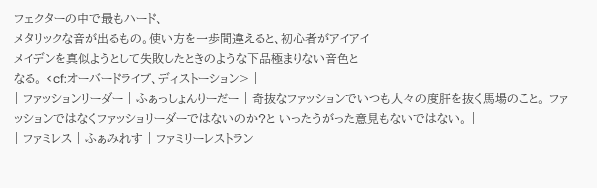フェクターの中で最もハード、
メタリックな音が出るもの。使い方を一歩間違えると、初心者がアイアイ
メイデンを真似ようとして失敗したときのような下品極まりない音色と
なる。 <cf:オーバードライブ、ディストーション> |
| ファッションリーダー | ふぁっしょんりーだー | 奇抜なファッションでいつも人々の度肝を抜く馬場のこと。 ファッションではなくファッショリーダーではないのか?と いったうがった意見もないではない。 |
| ファミレス | ふぁみれす | ファミリーレストラン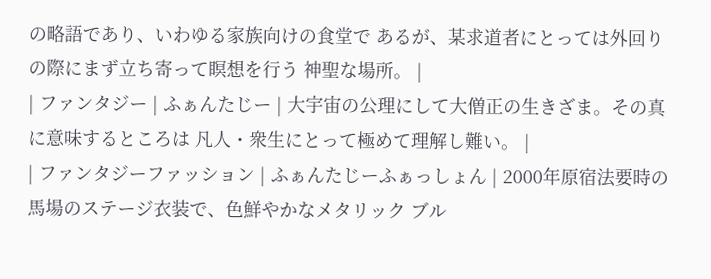の略語であり、いわゆる家族向けの食堂で あるが、某求道者にとっては外回りの際にまず立ち寄って瞑想を行う 神聖な場所。 |
| ファンタジー | ふぁんたじー | 大宇宙の公理にして大僧正の生きざま。その真に意味するところは 凡人・衆生にとって極めて理解し難い。 |
| ファンタジーファッション | ふぁんたじーふぁっしょん | 2000年原宿法要時の馬場のステージ衣装で、色鮮やかなメタリック ブル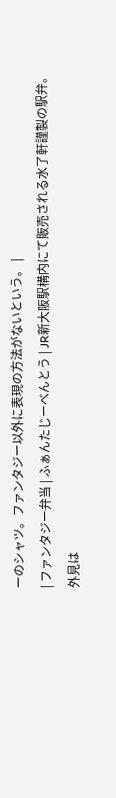ーのシャツ。ファンタジー以外に表現の方法がないという。 |
| ファンタジー弁当 | ふぁんたじーべんとう | JR新大阪駅構内にて販売される水了軒謹製の駅弁。外見は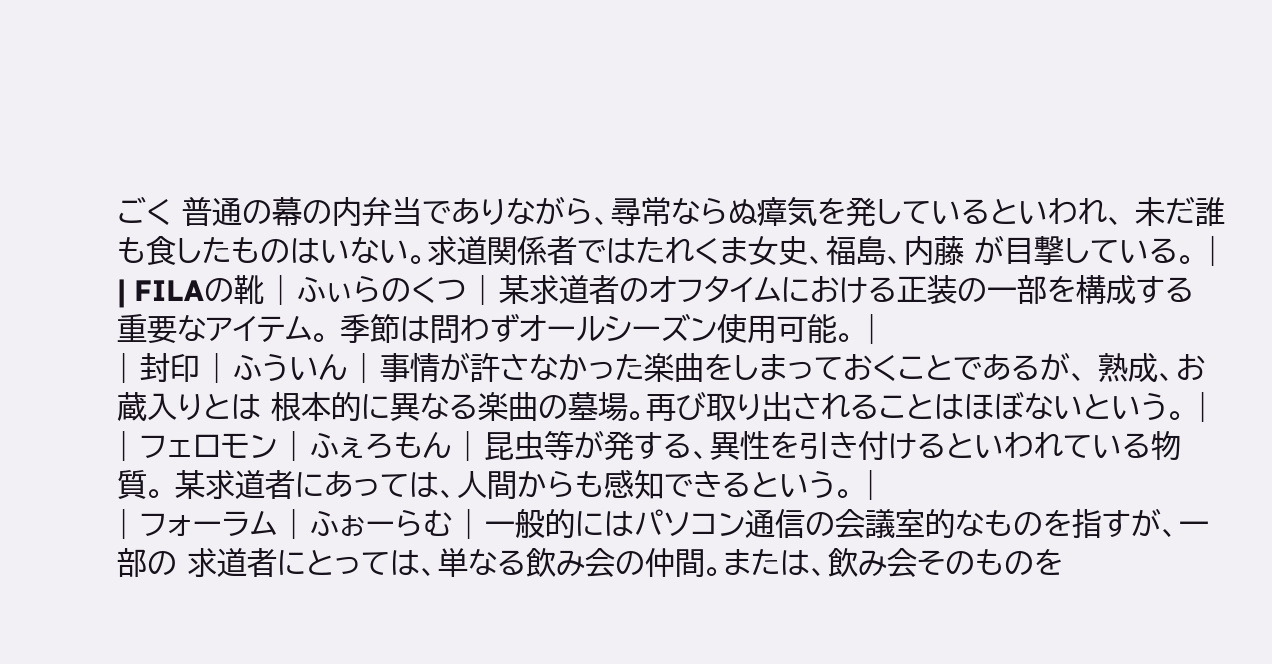ごく 普通の幕の内弁当でありながら、尋常ならぬ瘴気を発しているといわれ、 未だ誰も食したものはいない。求道関係者ではたれくま女史、福島、内藤 が目撃している。 |
| FILAの靴 | ふぃらのくつ | 某求道者のオフタイムにおける正装の一部を構成する重要なアイテム。 季節は問わずオールシーズン使用可能。 |
| 封印 | ふういん | 事情が許さなかった楽曲をしまっておくことであるが、 熟成、お蔵入りとは 根本的に異なる楽曲の墓場。再び取り出されることはほぼないという。 |
| フェロモン | ふぇろもん | 昆虫等が発する、異性を引き付けるといわれている物質。 某求道者にあっては、人間からも感知できるという。 |
| フォーラム | ふぉーらむ | 一般的にはパソコン通信の会議室的なものを指すが、一部の 求道者にとっては、単なる飲み会の仲間。または、飲み会そのものを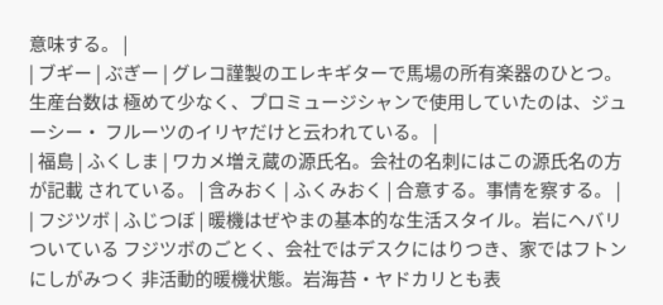意味する。 |
| ブギー | ぶぎー | グレコ謹製のエレキギターで馬場の所有楽器のひとつ。生産台数は 極めて少なく、プロミュージシャンで使用していたのは、ジューシー・ フルーツのイリヤだけと云われている。 |
| 福島 | ふくしま | ワカメ増え蔵の源氏名。会社の名刺にはこの源氏名の方が記載 されている。 | 含みおく | ふくみおく | 合意する。事情を察する。 |
| フジツボ | ふじつぼ | 暖機はぜやまの基本的な生活スタイル。岩にヘバリついている フジツボのごとく、会社ではデスクにはりつき、家ではフトンにしがみつく 非活動的暖機状態。岩海苔・ヤドカリとも表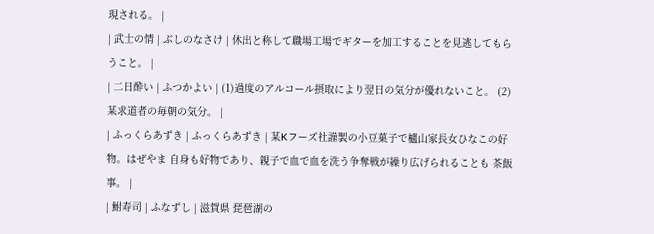現される。 |
| 武士の情 | ぶしのなさけ | 休出と称して職場工場でギターを加工することを見逃してもらうこと。 |
| 二日酔い | ふつかよい | (1)過度のアルコール摂取により翌日の気分が優れないこと。 (2)某求道者の毎朝の気分。 |
| ふっくらあずき | ふっくらあずき | 某Kフーズ社謹製の小豆菓子で櫨山家長女ひなこの好物。はぜやま 自身も好物であり、親子で血で血を洗う争奪戦が繰り広げられることも 茶飯事。 |
| 鮒寿司 | ふなずし | 滋賀県 琵琶湖の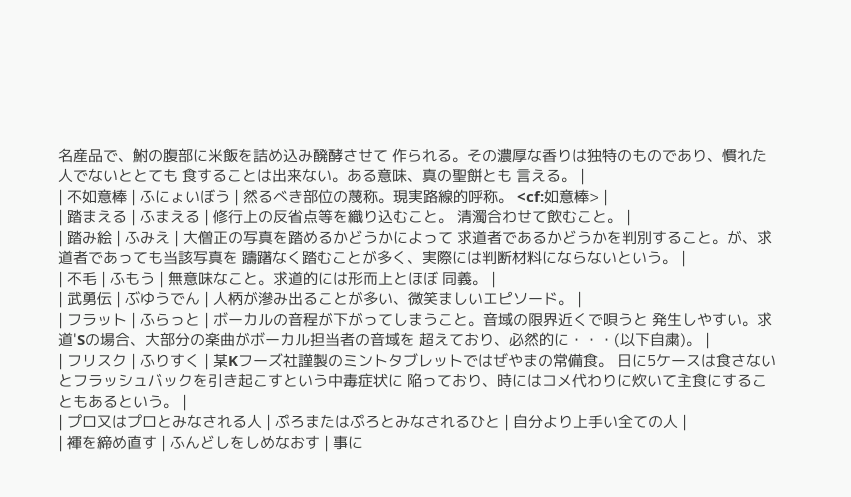名産品で、鮒の腹部に米飯を詰め込み醗酵させて 作られる。その濃厚な香りは独特のものであり、慣れた人でないととても 食することは出来ない。ある意味、真の聖餅とも 言える。 |
| 不如意棒 | ふにょいぼう | 然るべき部位の蔑称。現実路線的呼称。 <cf:如意棒> |
| 踏まえる | ふまえる | 修行上の反省点等を織り込むこと。 清濁合わせて飲むこと。 |
| 踏み絵 | ふみえ | 大僧正の写真を踏めるかどうかによって 求道者であるかどうかを判別すること。が、求道者であっても当該写真を 躊躇なく踏むことが多く、実際には判断材料にならないという。 |
| 不毛 | ふもう | 無意味なこと。求道的には形而上とほぼ 同義。 |
| 武勇伝 | ぶゆうでん | 人柄が滲み出ることが多い、微笑ましいエピソード。 |
| フラット | ふらっと | ボーカルの音程が下がってしまうこと。音域の限界近くで唄うと 発生しやすい。求道'Sの場合、大部分の楽曲がボーカル担当者の音域を 超えており、必然的に・・・(以下自粛)。 |
| フリスク | ふりすく | 某Kフーズ社謹製のミントタブレットではぜやまの常備食。 日に5ケースは食さないとフラッシュバックを引き起こすという中毒症状に 陥っており、時にはコメ代わりに炊いて主食にすることもあるという。 |
| プロ又はプロとみなされる人 | ぷろまたはぷろとみなされるひと | 自分より上手い全ての人 |
| 褌を締め直す | ふんどしをしめなおす | 事に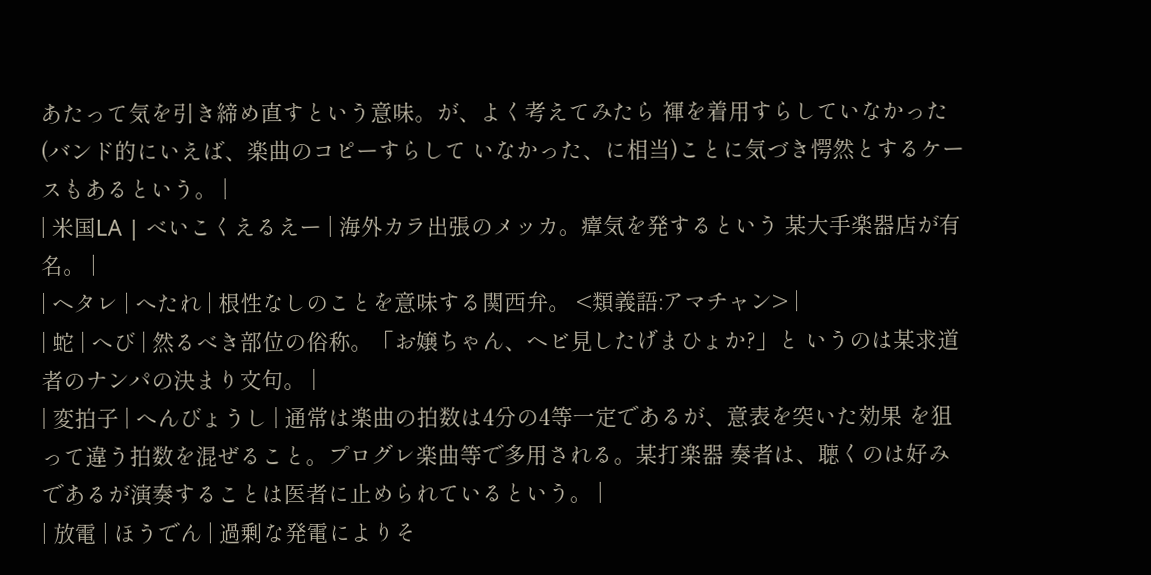あたって気を引き締め直すという意味。が、よく考えてみたら 褌を着用すらしていなかった(バンド的にいえば、楽曲のコピーすらして いなかった、に相当)ことに気づき愕然とするケースもあるという。 |
| 米国LA | べいこくえるえー | 海外カラ出張のメッカ。瘴気を発するという 某大手楽器店が有名。 |
| ヘタレ | へたれ | 根性なしのことを意味する関西弁。 <類義語:アマチャン> |
| 蛇 | へび | 然るべき部位の俗称。「お嬢ちゃん、ヘビ見したげまひょか?」と いうのは某求道者のナンパの決まり文句。 |
| 変拍子 | へんびょうし | 通常は楽曲の拍数は4分の4等一定であるが、意表を突いた効果 を狙って違う拍数を混ぜること。プログレ楽曲等で多用される。某打楽器 奏者は、聴くのは好みであるが演奏することは医者に止められているという。 |
| 放電 | ほうでん | 過剰な発電によりそ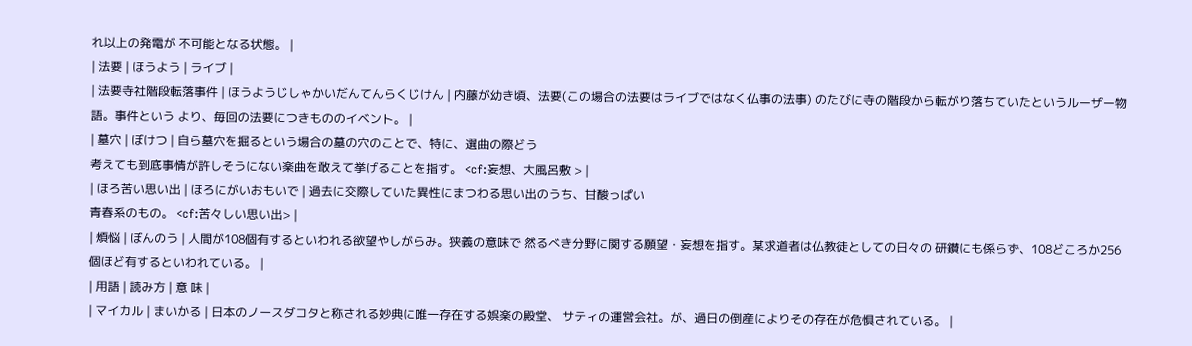れ以上の発電が 不可能となる状態。 |
| 法要 | ほうよう | ライブ |
| 法要寺社階段転落事件 | ほうようじしゃかいだんてんらくじけん | 内藤が幼き頃、法要(この場合の法要はライブではなく仏事の法事) のたびに寺の階段から転がり落ちていたというルーザー物語。事件という より、毎回の法要につきもののイベント。 |
| 墓穴 | ぼけつ | 自ら墓穴を掘るという場合の墓の穴のことで、特に、選曲の際どう
考えても到底事情が許しそうにない楽曲を敢えて挙げることを指す。 <cf:妄想、大風呂敷 > |
| ほろ苦い思い出 | ほろにがいおもいで | 過去に交際していた異性にまつわる思い出のうち、甘酸っぱい
青春系のもの。 <cf:苦々しい思い出> |
| 煩悩 | ぼんのう | 人間が108個有するといわれる欲望やしがらみ。狭義の意味で 然るべき分野に関する願望・妄想を指す。某求道者は仏教徒としての日々の 研鑚にも係らず、108どころか256個ほど有するといわれている。 |
| 用語 | 読み方 | 意 味 |
| マイカル | まいかる | 日本のノースダコタと称される妙典に唯一存在する娯楽の殿堂、 サティの運営会社。が、過日の倒産によりその存在が危惧されている。 |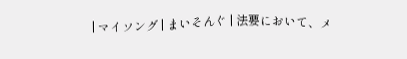| マイソング | まいそんぐ | 法要において、メ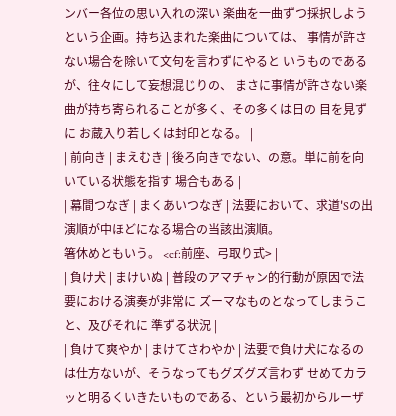ンバー各位の思い入れの深い 楽曲を一曲ずつ採択しようという企画。持ち込まれた楽曲については、 事情が許さない場合を除いて文句を言わずにやると いうものであるが、往々にして妄想混じりの、 まさに事情が許さない楽曲が持ち寄られることが多く、その多くは日の 目を見ずに お蔵入り若しくは封印となる。 |
| 前向き | まえむき | 後ろ向きでない、の意。単に前を向いている状態を指す 場合もある |
| 幕間つなぎ | まくあいつなぎ | 法要において、求道'Sの出演順が中ほどになる場合の当該出演順。
箸休めともいう。 <cf:前座、弓取り式> |
| 負け犬 | まけいぬ | 普段のアマチャン的行動が原因で法要における演奏が非常に ズーマなものとなってしまうこと、及びそれに 準ずる状況 |
| 負けて爽やか | まけてさわやか | 法要で負け犬になるのは仕方ないが、そうなってもグズグズ言わず せめてカラッと明るくいきたいものである、という最初からルーザ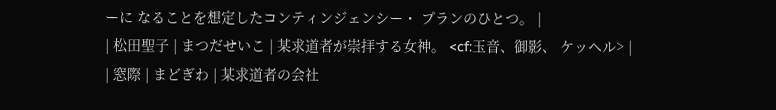ーに なることを想定したコンティンジェンシー・ プランのひとつ。 |
| 松田聖子 | まつだせいこ | 某求道者が崇拝する女神。 <cf:玉音、御影、 ケッヘル> |
| 窓際 | まどぎわ | 某求道者の会社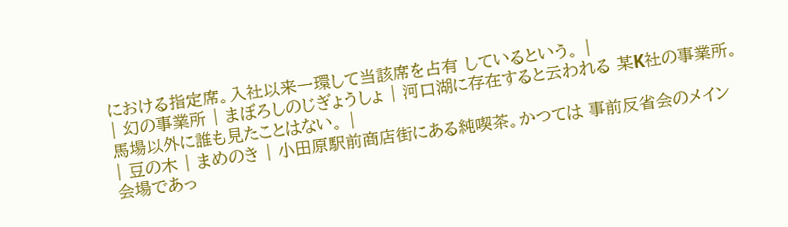における指定席。入社以来一環して当該席を占有 しているという。 |
| 幻の事業所 | まぼろしのじぎょうしょ | 河口湖に存在すると云われる 某K社の事業所。馬場以外に誰も見たことはない。 |
| 豆の木 | まめのき | 小田原駅前商店街にある純喫茶。かつては 事前反省会のメイン会場であっ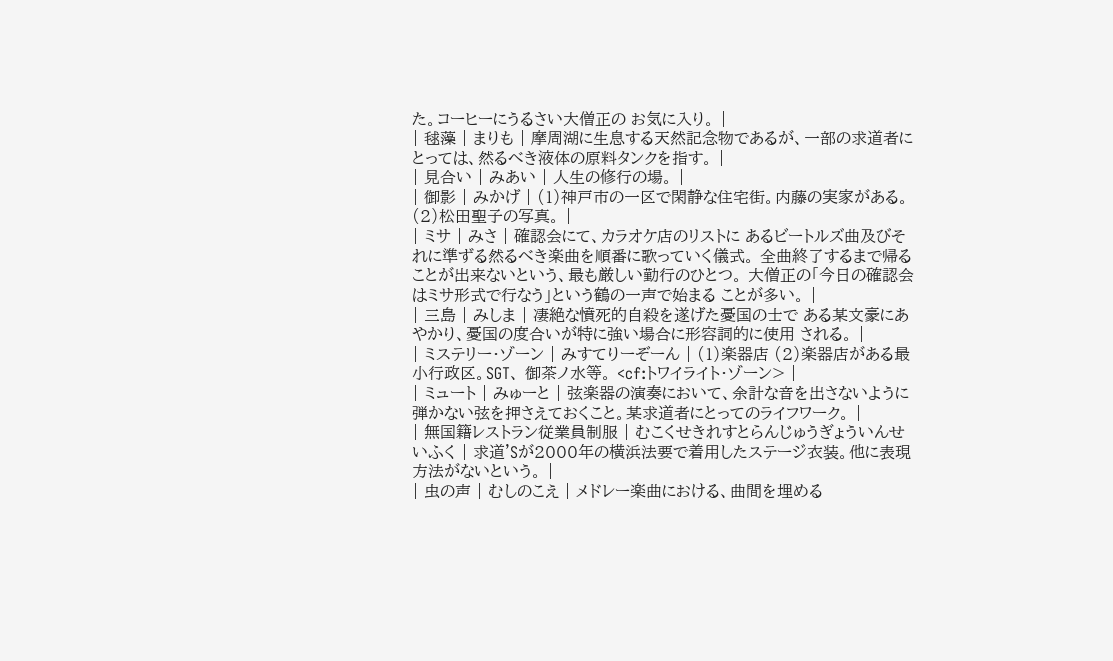た。コーヒーにうるさい大僧正の お気に入り。 |
| 毬藻 | まりも | 摩周湖に生息する天然記念物であるが、一部の求道者に とっては、然るべき液体の原料タンクを指す。 |
| 見合い | みあい | 人生の修行の場。 |
| 御影 | みかげ | (1)神戸市の一区で閑静な住宅街。内藤の実家がある。 (2)松田聖子の写真。 |
| ミサ | みさ | 確認会にて、カラオケ店のリストに あるビートルズ曲及びそれに準ずる然るべき楽曲を順番に歌っていく儀式。 全曲終了するまで帰ることが出来ないという、最も厳しい勤行のひとつ。 大僧正の「今日の確認会はミサ形式で行なう」という鶴の一声で始まる ことが多い。 |
| 三島 | みしま | 凄絶な憤死的自殺を遂げた憂国の士で ある某文豪にあやかり、憂国の度合いが特に強い場合に形容詞的に使用 される。 |
| ミステリー・ゾーン | みすてりーぞーん | (1)楽器店 (2)楽器店がある最小行政区。SGT、 御茶ノ水等。 <cf:トワイライト・ゾーン> |
| ミュート | みゅーと | 弦楽器の演奏において、余計な音を出さないように 弾かない弦を押さえておくこと。某求道者にとってのライフワーク。 |
| 無国籍レストラン従業員制服 | むこくせきれすとらんじゅうぎょういんせいふく | 求道'Sが2000年の横浜法要で着用したステージ衣装。他に表現 方法がないという。 |
| 虫の声 | むしのこえ | メドレー楽曲における、曲間を埋める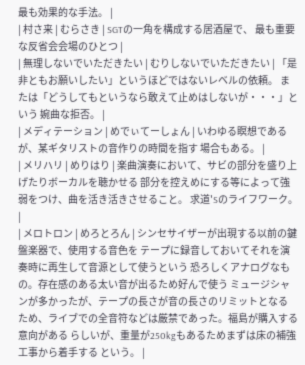最も効果的な手法。 |
| 村さ来 | むらさき | SGTの一角を構成する居酒屋で、 最も重要な反省会会場のひとつ |
| 無理しないでいただきたい | むりしないでいただきたい | 「是非ともお願いしたい」というほどではないレベルの依頼。 または「どうしてもというなら敢えて止めはしないが・・・」という 婉曲な拒否。 |
| メディテーション | めでぃてーしょん | いわゆる瞑想であるが、某ギタリストの音作りの時間を指す 場合もある。 |
| メリハリ | めりはり | 楽曲演奏において、サビの部分を盛り上げたりボーカルを聴かせる 部分を控えめにする等によって強弱をつけ、曲を活き活きさせること。 求道'Sのライフワーク。 |
| メロトロン | めろとろん | シンセサイザーが出現する以前の鍵盤楽器で、使用する音色を テープに録音しておいてそれを演奏時に再生して音源として使うという 恐ろしくアナログなもの。存在感のある太い音が出るため好んで使う ミュージシャンが多かったが、テープの長さが音の長さのリミットとなる ため、ライブでの全音符などは厳禁であった。福島が購入する意向がある らしいが、重量が250kgもあるためまずは床の補強工事から着手する という。 |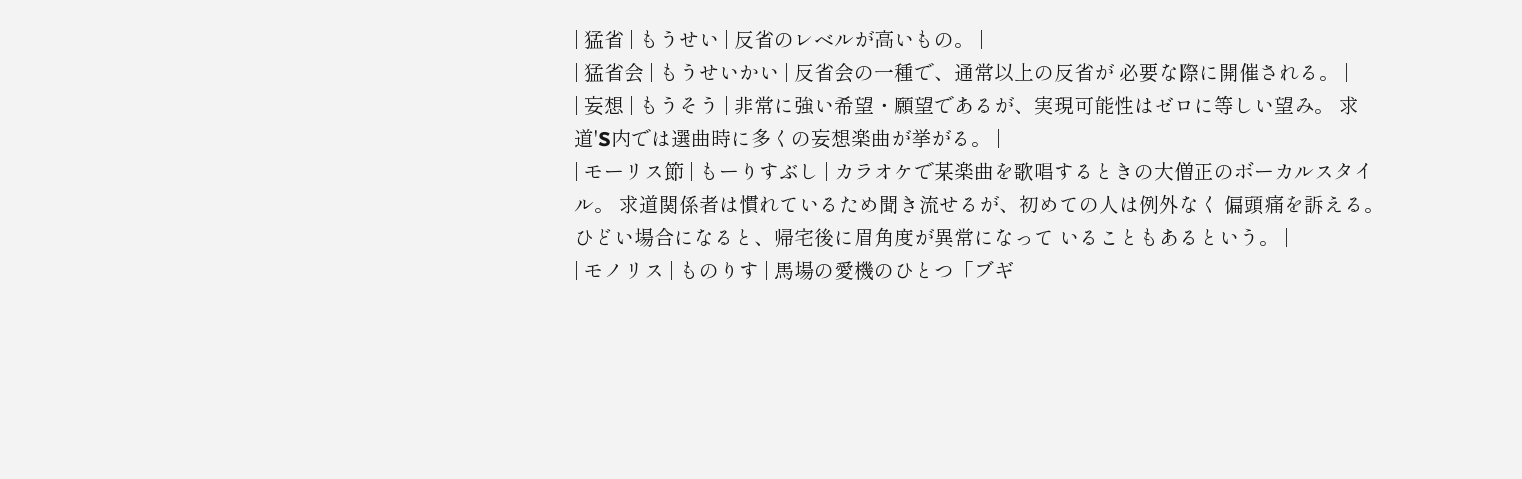| 猛省 | もうせい | 反省のレベルが高いもの。 |
| 猛省会 | もうせいかい | 反省会の一種で、通常以上の反省が 必要な際に開催される。 |
| 妄想 | もうそう | 非常に強い希望・願望であるが、実現可能性はゼロに等しい望み。 求道'S内では選曲時に多くの妄想楽曲が挙がる。 |
| モーリス節 | もーりすぶし | カラオケで某楽曲を歌唱するときの大僧正のボーカルスタイル。 求道関係者は慣れているため聞き流せるが、初めての人は例外なく 偏頭痛を訴える。ひどい場合になると、帰宅後に眉角度が異常になって いることもあるという。 |
| モノリス | ものりす | 馬場の愛機のひとつ「ブギ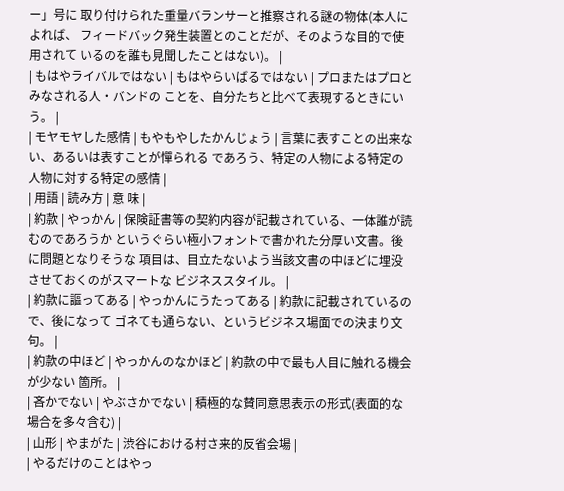ー」号に 取り付けられた重量バランサーと推察される謎の物体(本人によれば、 フィードバック発生装置とのことだが、そのような目的で使用されて いるのを誰も見聞したことはない)。 |
| もはやライバルではない | もはやらいばるではない | プロまたはプロとみなされる人・バンドの ことを、自分たちと比べて表現するときにいう。 |
| モヤモヤした感情 | もやもやしたかんじょう | 言葉に表すことの出来ない、あるいは表すことが憚られる であろう、特定の人物による特定の人物に対する特定の感情 |
| 用語 | 読み方 | 意 味 |
| 約款 | やっかん | 保険証書等の契約内容が記載されている、一体誰が読むのであろうか というぐらい極小フォントで書かれた分厚い文書。後に問題となりそうな 項目は、目立たないよう当該文書の中ほどに埋没させておくのがスマートな ビジネススタイル。 |
| 約款に謳ってある | やっかんにうたってある | 約款に記載されているので、後になって ゴネても通らない、というビジネス場面での決まり文句。 |
| 約款の中ほど | やっかんのなかほど | 約款の中で最も人目に触れる機会が少ない 箇所。 |
| 吝かでない | やぶさかでない | 積極的な賛同意思表示の形式(表面的な場合を多々含む) |
| 山形 | やまがた | 渋谷における村さ来的反省会場 |
| やるだけのことはやっ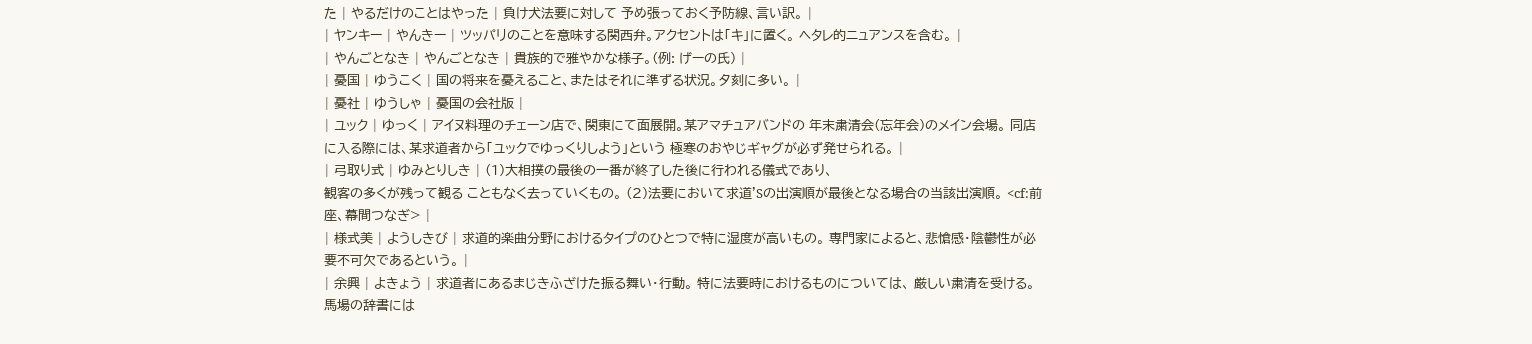た | やるだけのことはやった | 負け犬法要に対して 予め張っておく予防線、言い訳。 |
| ヤンキー | やんきー | ツッパリのことを意味する関西弁。アクセントは「キ」に置く。 ヘタレ的ニュアンスを含む。 |
| やんごとなき | やんごとなき | 貴族的で雅やかな様子。(例: げーの氏) |
| 憂国 | ゆうこく | 国の将来を憂えること、またはそれに準ずる状況。夕刻に多い。 |
| 憂社 | ゆうしゃ | 憂国の会社版 |
| ユック | ゆっく | アイヌ料理のチェーン店で、関東にて面展開。某アマチュアバンドの 年末粛清会(忘年会)のメイン会場。 同店に入る際には、某求道者から「ユックでゆっくりしよう」という 極寒のおやじギャグが必ず発せられる。 |
| 弓取り式 | ゆみとりしき | (1)大相撲の最後の一番が終了した後に行われる儀式であり、
観客の多くが残って観る こともなく去っていくもの。 (2)法要において求道'Sの出演順が最後となる場合の当該出演順。 <cf:前座、幕間つなぎ> |
| 様式美 | ようしきび | 求道的楽曲分野におけるタイプのひとつで特に湿度が高いもの。 専門家によると、悲愴感・陰鬱性が必要不可欠であるという。 |
| 余興 | よきょう | 求道者にあるまじきふざけた振る舞い・行動。 特に法要時におけるものについては、 厳しい粛清を受ける。馬場の辞書には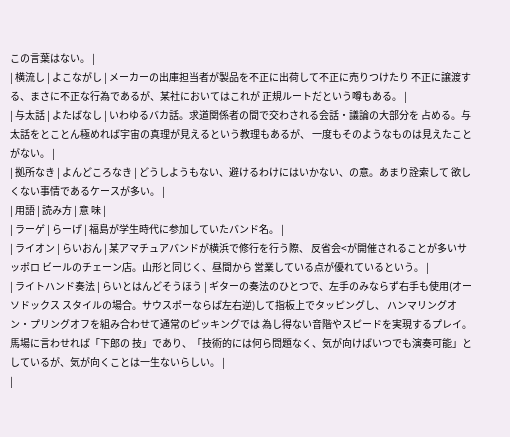この言葉はない。 |
| 横流し | よこながし | メーカーの出庫担当者が製品を不正に出荷して不正に売りつけたり 不正に譲渡する、まさに不正な行為であるが、某社においてはこれが 正規ルートだという噂もある。 |
| 与太話 | よたばなし | いわゆるバカ話。求道関係者の間で交わされる会話・議論の大部分を 占める。与太話をとことん極めれば宇宙の真理が見えるという教理もあるが、 一度もそのようなものは見えたことがない。 |
| 拠所なき | よんどころなき | どうしようもない、避けるわけにはいかない、の意。あまり詮索して 欲しくない事情であるケースが多い。 |
| 用語 | 読み方 | 意 味 |
| ラーゲ | らーげ | 福島が学生時代に参加していたバンド名。 |
| ライオン | らいおん | 某アマチュアバンドが横浜で修行を行う際、 反省会<が開催されることが多いサッポロ ビールのチェーン店。山形と同じく、昼間から 営業している点が優れているという。 |
| ライトハンド奏法 | らいとはんどそうほう | ギターの奏法のひとつで、左手のみならず右手も使用(オーソドックス スタイルの場合。サウスポーならば左右逆)して指板上でタッピングし、 ハンマリングオン・プリングオフを組み合わせて通常のピッキングでは 為し得ない音階やスピードを実現するプレイ。馬場に言わせれば「下郎の 技」であり、「技術的には何ら問題なく、気が向けばいつでも演奏可能」と しているが、気が向くことは一生ないらしい。 |
|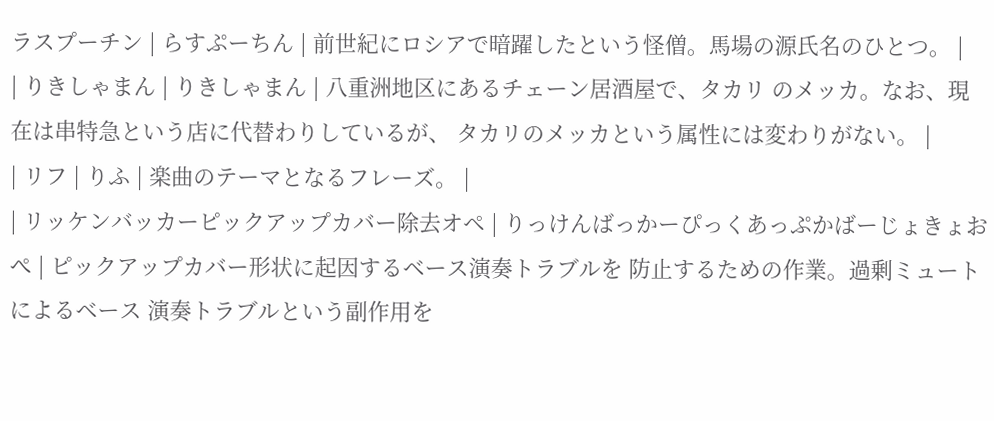ラスプーチン | らすぷーちん | 前世紀にロシアで暗躍したという怪僧。馬場の源氏名のひとつ。 |
| りきしゃまん | りきしゃまん | 八重洲地区にあるチェーン居酒屋で、タカリ のメッカ。なお、現在は串特急という店に代替わりしているが、 タカリのメッカという属性には変わりがない。 |
| リフ | りふ | 楽曲のテーマとなるフレーズ。 |
| リッケンバッカーピックアップカバー除去オペ | りっけんばっかーぴっくあっぷかばーじょきょおぺ | ピックアップカバー形状に起因するベース演奏トラブルを 防止するための作業。過剰ミュートによるベース 演奏トラブルという副作用を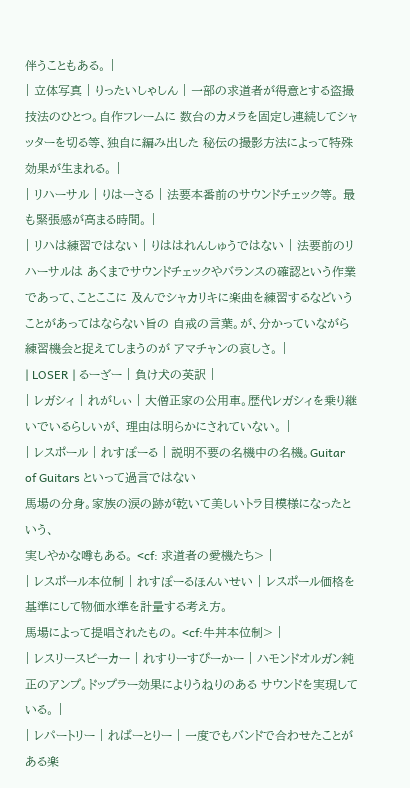伴うこともある。 |
| 立体写真 | りったいしゃしん | 一部の求道者が得意とする盗撮技法のひとつ。自作フレームに 数台のカメラを固定し連続してシャッターを切る等、独自に編み出した 秘伝の撮影方法によって特殊効果が生まれる。 |
| リハーサル | りはーさる | 法要本番前のサウンドチェック等。 最も緊張感が高まる時間。 |
| リハは練習ではない | りははれんしゅうではない | 法要前のリハーサルは あくまでサウンドチェックやバランスの確認という作業であって、ことここに 及んでシャカリキに楽曲を練習するなどいうことがあってはならない旨の 自戒の言葉。が、分かっていながら練習機会と捉えてしまうのが アマチャンの哀しさ。 |
| LOSER | るーざー | 負け犬の英訳 |
| レガシィ | れがしぃ | 大僧正家の公用車。歴代レガシィを乗り継いでいるらしいが、 理由は明らかにされていない。 |
| レスポール | れすぽーる | 説明不要の名機中の名機。Guitar of Guitars といって過言ではない
馬場の分身。家族の涙の跡が乾いて美しいトラ目模様になったという、
実しやかな噂もある。 <cf: 求道者の愛機たち> |
| レスポール本位制 | れすぽーるほんいせい | レスポール価格を基準にして物価水準を計量する考え方。
馬場によって提唱されたもの。 <cf:牛丼本位制> |
| レスリースピーカー | れすりーすぴーかー | ハモンドオルガン純正のアンプ。ドップラー効果によりうねりのある サウンドを実現している。 |
| レパートリー | れぱーとりー | 一度でもバンドで合わせたことがある楽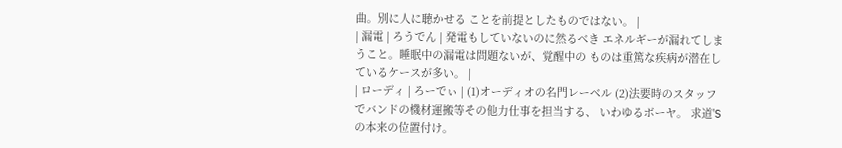曲。別に人に聴かせる ことを前提としたものではない。 |
| 漏電 | ろうでん | 発電もしていないのに然るべき エネルギーが漏れてしまうこと。睡眠中の漏電は問題ないが、覚醒中の ものは重篤な疾病が潜在しているケースが多い。 |
| ローディ | ろーでぃ | (1)オーディオの名門レーベル (2)法要時のスタッフでバンドの機材運搬等その他力仕事を担当する、 いわゆるボーヤ。 求道'Sの本来の位置付け。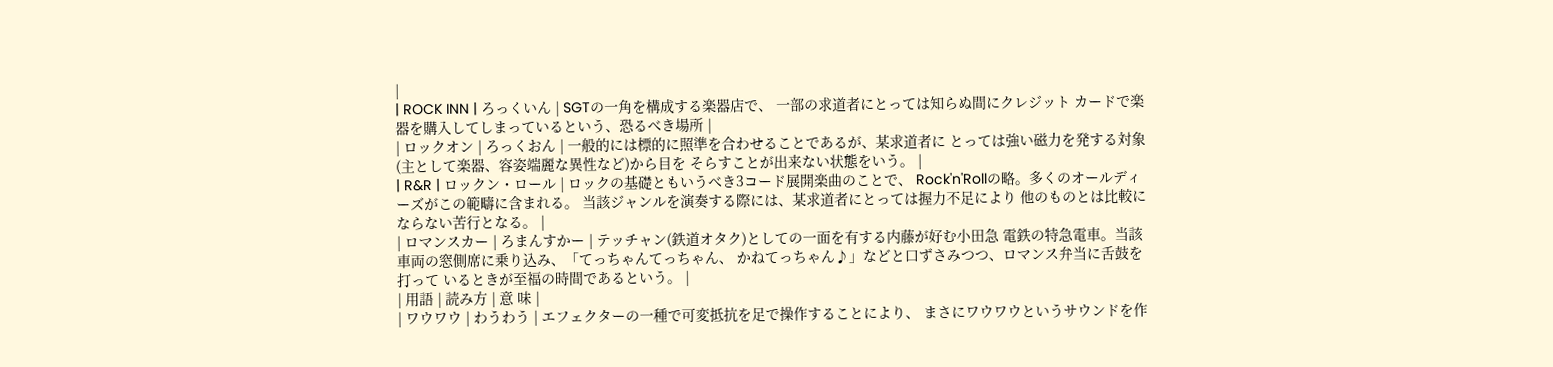|
| ROCK INN | ろっくいん | SGTの一角を構成する楽器店で、 一部の求道者にとっては知らぬ間にクレジット カードで楽器を購入してしまっているという、恐るべき場所 |
| ロックオン | ろっくおん | 一般的には標的に照準を合わせることであるが、某求道者に とっては強い磁力を発する対象(主として楽器、容姿端麗な異性など)から目を そらすことが出来ない状態をいう。 |
| R&R | ロックン・ロール | ロックの基礎ともいうべき3コード展開楽曲のことで、 Rock'n'Rollの略。多くのオールディーズがこの範疇に含まれる。 当該ジャンルを演奏する際には、某求道者にとっては握力不足により 他のものとは比較にならない苦行となる。 |
| ロマンスカー | ろまんすかー | テッチャン(鉄道オタク)としての一面を有する内藤が好む小田急 電鉄の特急電車。当該車両の窓側席に乗り込み、「てっちゃんてっちゃん、 かねてっちゃん♪」などと口ずさみつつ、ロマンス弁当に舌鼓を打って いるときが至福の時間であるという。 |
| 用語 | 読み方 | 意 味 |
| ワウワウ | わうわう | エフェクターの一種で可変抵抗を足で操作することにより、 まさにワウワウというサウンドを作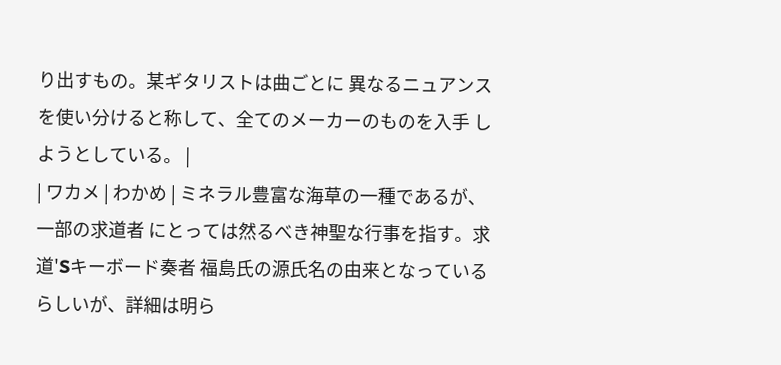り出すもの。某ギタリストは曲ごとに 異なるニュアンスを使い分けると称して、全てのメーカーのものを入手 しようとしている。 |
| ワカメ | わかめ | ミネラル豊富な海草の一種であるが、一部の求道者 にとっては然るべき神聖な行事を指す。求道'Sキーボード奏者 福島氏の源氏名の由来となっているらしいが、詳細は明ら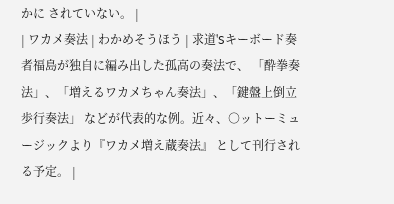かに されていない。 |
| ワカメ奏法 | わかめそうほう | 求道'Sキーボード奏者福島が独自に編み出した孤高の奏法で、 「酔拳奏法」、「増えるワカメちゃん奏法」、「鍵盤上倒立歩行奏法」 などが代表的な例。近々、○ットーミュージックより『ワカメ増え蔵奏法』 として刊行される予定。 |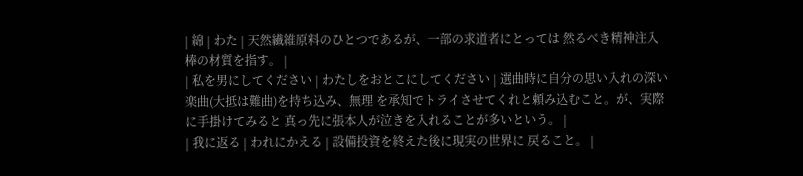| 綿 | わた | 天然繊維原料のひとつであるが、一部の求道者にとっては 然るべき精神注入棒の材質を指す。 |
| 私を男にしてください | わたしをおとこにしてください | 選曲時に自分の思い入れの深い楽曲(大抵は難曲)を持ち込み、無理 を承知でトライさせてくれと頼み込むこと。が、実際に手掛けてみると 真っ先に張本人が泣きを入れることが多いという。 |
| 我に返る | われにかえる | 設備投資を終えた後に現実の世界に 戻ること。 |